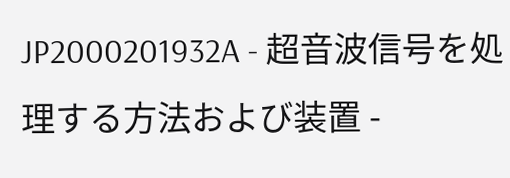JP2000201932A - 超音波信号を処理する方法および装置 -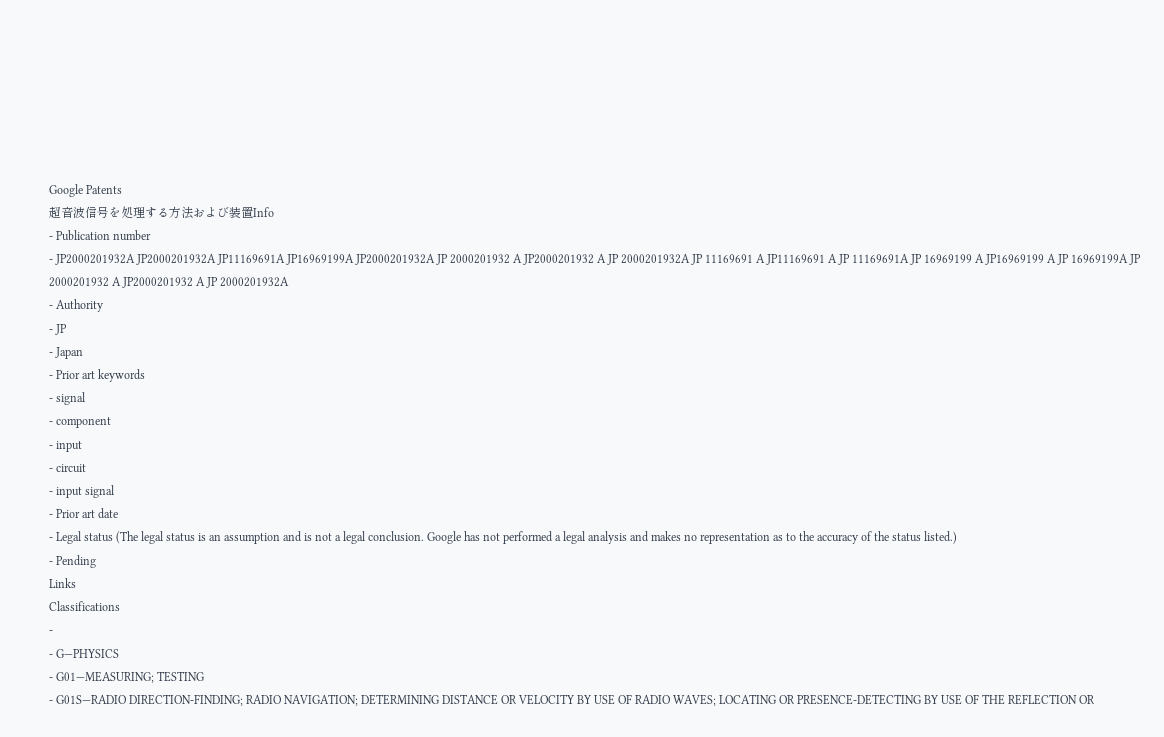Google Patents
超音波信号を処理する方法および装置Info
- Publication number
- JP2000201932A JP2000201932A JP11169691A JP16969199A JP2000201932A JP 2000201932 A JP2000201932 A JP 2000201932A JP 11169691 A JP11169691 A JP 11169691A JP 16969199 A JP16969199 A JP 16969199A JP 2000201932 A JP2000201932 A JP 2000201932A
- Authority
- JP
- Japan
- Prior art keywords
- signal
- component
- input
- circuit
- input signal
- Prior art date
- Legal status (The legal status is an assumption and is not a legal conclusion. Google has not performed a legal analysis and makes no representation as to the accuracy of the status listed.)
- Pending
Links
Classifications
-
- G—PHYSICS
- G01—MEASURING; TESTING
- G01S—RADIO DIRECTION-FINDING; RADIO NAVIGATION; DETERMINING DISTANCE OR VELOCITY BY USE OF RADIO WAVES; LOCATING OR PRESENCE-DETECTING BY USE OF THE REFLECTION OR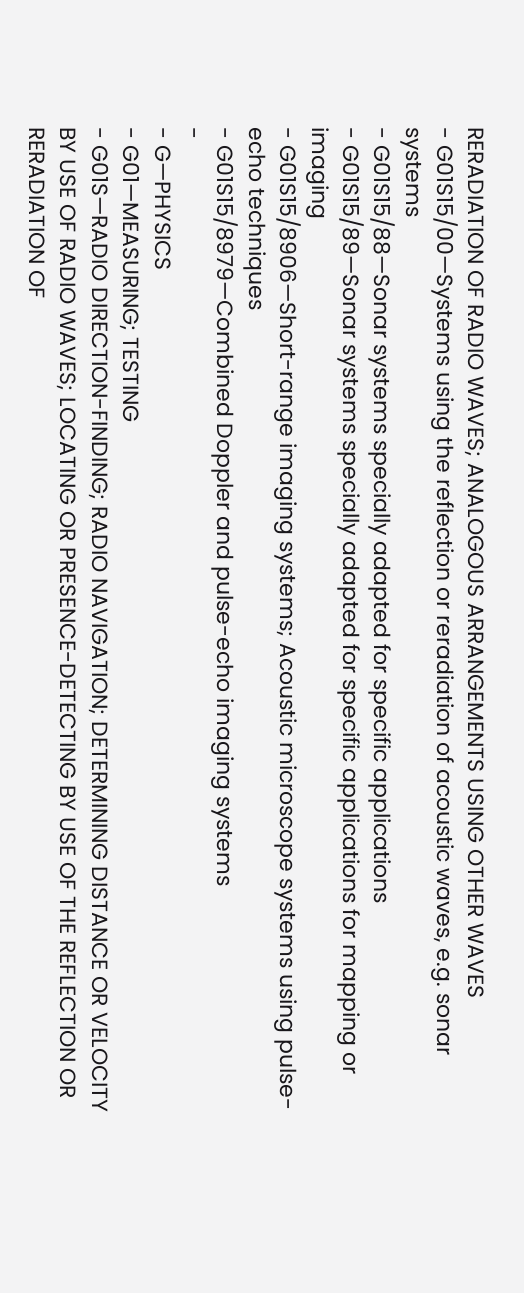RERADIATION OF RADIO WAVES; ANALOGOUS ARRANGEMENTS USING OTHER WAVES
- G01S15/00—Systems using the reflection or reradiation of acoustic waves, e.g. sonar systems
- G01S15/88—Sonar systems specially adapted for specific applications
- G01S15/89—Sonar systems specially adapted for specific applications for mapping or imaging
- G01S15/8906—Short-range imaging systems; Acoustic microscope systems using pulse-echo techniques
- G01S15/8979—Combined Doppler and pulse-echo imaging systems
-
- G—PHYSICS
- G01—MEASURING; TESTING
- G01S—RADIO DIRECTION-FINDING; RADIO NAVIGATION; DETERMINING DISTANCE OR VELOCITY BY USE OF RADIO WAVES; LOCATING OR PRESENCE-DETECTING BY USE OF THE REFLECTION OR RERADIATION OF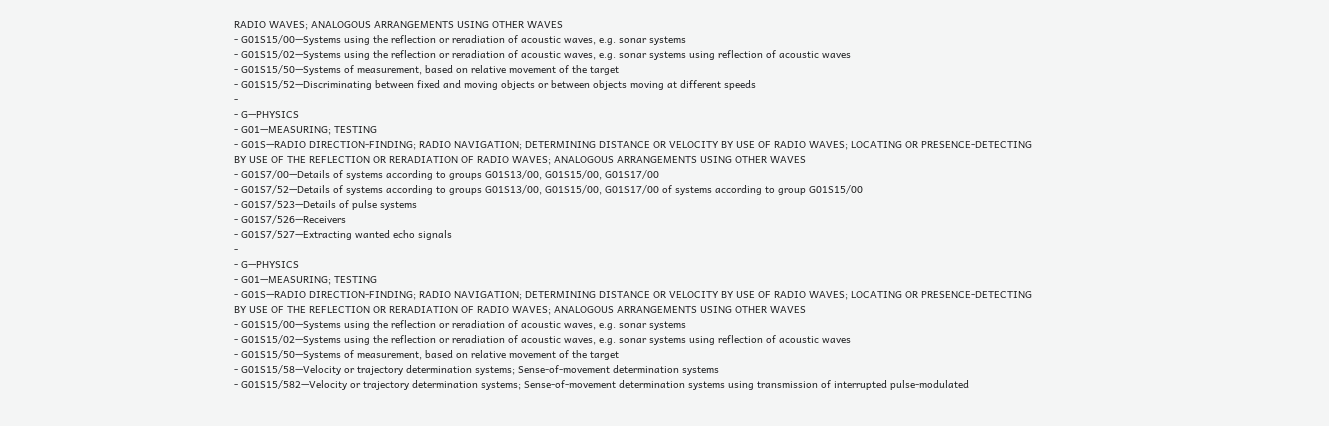RADIO WAVES; ANALOGOUS ARRANGEMENTS USING OTHER WAVES
- G01S15/00—Systems using the reflection or reradiation of acoustic waves, e.g. sonar systems
- G01S15/02—Systems using the reflection or reradiation of acoustic waves, e.g. sonar systems using reflection of acoustic waves
- G01S15/50—Systems of measurement, based on relative movement of the target
- G01S15/52—Discriminating between fixed and moving objects or between objects moving at different speeds
-
- G—PHYSICS
- G01—MEASURING; TESTING
- G01S—RADIO DIRECTION-FINDING; RADIO NAVIGATION; DETERMINING DISTANCE OR VELOCITY BY USE OF RADIO WAVES; LOCATING OR PRESENCE-DETECTING BY USE OF THE REFLECTION OR RERADIATION OF RADIO WAVES; ANALOGOUS ARRANGEMENTS USING OTHER WAVES
- G01S7/00—Details of systems according to groups G01S13/00, G01S15/00, G01S17/00
- G01S7/52—Details of systems according to groups G01S13/00, G01S15/00, G01S17/00 of systems according to group G01S15/00
- G01S7/523—Details of pulse systems
- G01S7/526—Receivers
- G01S7/527—Extracting wanted echo signals
-
- G—PHYSICS
- G01—MEASURING; TESTING
- G01S—RADIO DIRECTION-FINDING; RADIO NAVIGATION; DETERMINING DISTANCE OR VELOCITY BY USE OF RADIO WAVES; LOCATING OR PRESENCE-DETECTING BY USE OF THE REFLECTION OR RERADIATION OF RADIO WAVES; ANALOGOUS ARRANGEMENTS USING OTHER WAVES
- G01S15/00—Systems using the reflection or reradiation of acoustic waves, e.g. sonar systems
- G01S15/02—Systems using the reflection or reradiation of acoustic waves, e.g. sonar systems using reflection of acoustic waves
- G01S15/50—Systems of measurement, based on relative movement of the target
- G01S15/58—Velocity or trajectory determination systems; Sense-of-movement determination systems
- G01S15/582—Velocity or trajectory determination systems; Sense-of-movement determination systems using transmission of interrupted pulse-modulated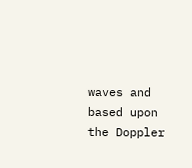waves and based upon the Doppler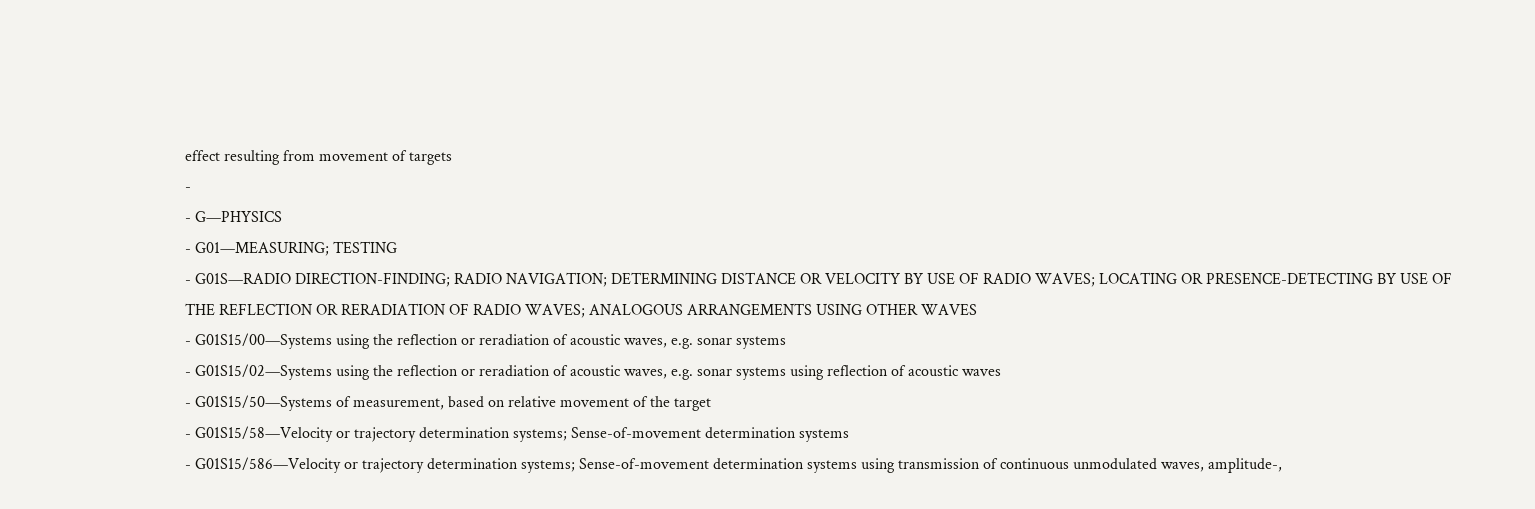effect resulting from movement of targets
-
- G—PHYSICS
- G01—MEASURING; TESTING
- G01S—RADIO DIRECTION-FINDING; RADIO NAVIGATION; DETERMINING DISTANCE OR VELOCITY BY USE OF RADIO WAVES; LOCATING OR PRESENCE-DETECTING BY USE OF THE REFLECTION OR RERADIATION OF RADIO WAVES; ANALOGOUS ARRANGEMENTS USING OTHER WAVES
- G01S15/00—Systems using the reflection or reradiation of acoustic waves, e.g. sonar systems
- G01S15/02—Systems using the reflection or reradiation of acoustic waves, e.g. sonar systems using reflection of acoustic waves
- G01S15/50—Systems of measurement, based on relative movement of the target
- G01S15/58—Velocity or trajectory determination systems; Sense-of-movement determination systems
- G01S15/586—Velocity or trajectory determination systems; Sense-of-movement determination systems using transmission of continuous unmodulated waves, amplitude-,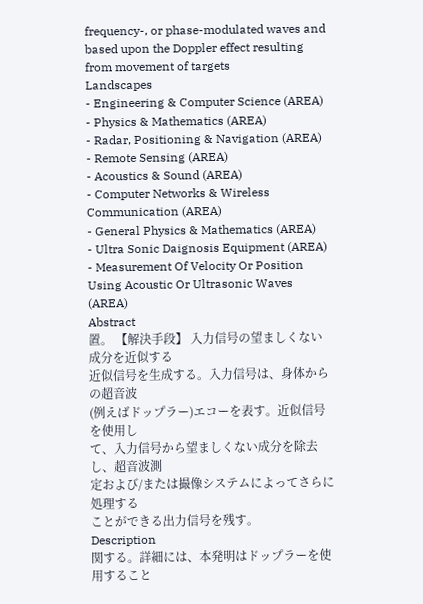frequency-, or phase-modulated waves and based upon the Doppler effect resulting from movement of targets
Landscapes
- Engineering & Computer Science (AREA)
- Physics & Mathematics (AREA)
- Radar, Positioning & Navigation (AREA)
- Remote Sensing (AREA)
- Acoustics & Sound (AREA)
- Computer Networks & Wireless Communication (AREA)
- General Physics & Mathematics (AREA)
- Ultra Sonic Daignosis Equipment (AREA)
- Measurement Of Velocity Or Position Using Acoustic Or Ultrasonic Waves (AREA)
Abstract
置。 【解決手段】 入力信号の望ましくない成分を近似する
近似信号を生成する。入力信号は、身体からの超音波
(例えばドップラー)エコーを表す。近似信号を使用し
て、入力信号から望ましくない成分を除去し、超音波測
定および/または撮像システムによってさらに処理する
ことができる出力信号を残す。
Description
関する。詳細には、本発明はドップラーを使用すること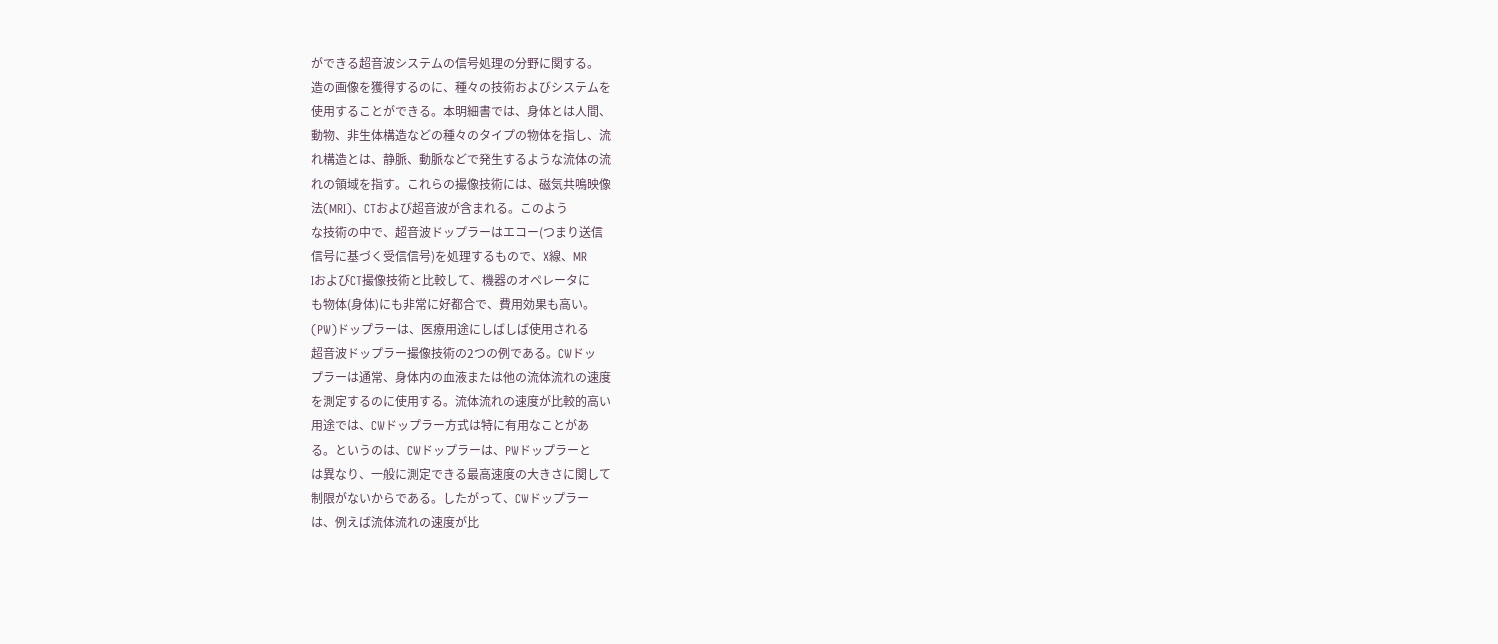ができる超音波システムの信号処理の分野に関する。
造の画像を獲得するのに、種々の技術およびシステムを
使用することができる。本明細書では、身体とは人間、
動物、非生体構造などの種々のタイプの物体を指し、流
れ構造とは、静脈、動脈などで発生するような流体の流
れの領域を指す。これらの撮像技術には、磁気共鳴映像
法(MRI)、CTおよび超音波が含まれる。このよう
な技術の中で、超音波ドップラーはエコー(つまり送信
信号に基づく受信信号)を処理するもので、X線、MR
IおよびCT撮像技術と比較して、機器のオペレータに
も物体(身体)にも非常に好都合で、費用効果も高い。
(PW)ドップラーは、医療用途にしばしば使用される
超音波ドップラー撮像技術の2つの例である。CWドッ
プラーは通常、身体内の血液または他の流体流れの速度
を測定するのに使用する。流体流れの速度が比較的高い
用途では、CWドップラー方式は特に有用なことがあ
る。というのは、CWドップラーは、PWドップラーと
は異なり、一般に測定できる最高速度の大きさに関して
制限がないからである。したがって、CWドップラー
は、例えば流体流れの速度が比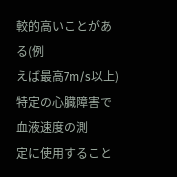較的高いことがある(例
えば最高7m/s以上)特定の心臓障害で血液速度の測
定に使用すること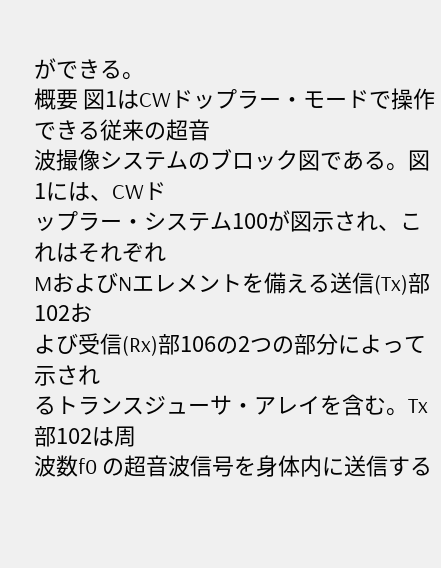ができる。
概要 図1はCWドップラー・モードで操作できる従来の超音
波撮像システムのブロック図である。図1には、CWド
ップラー・システム100が図示され、これはそれぞれ
MおよびNエレメントを備える送信(Tx)部102お
よび受信(Rx)部106の2つの部分によって示され
るトランスジューサ・アレイを含む。Tx部102は周
波数f0 の超音波信号を身体内に送信する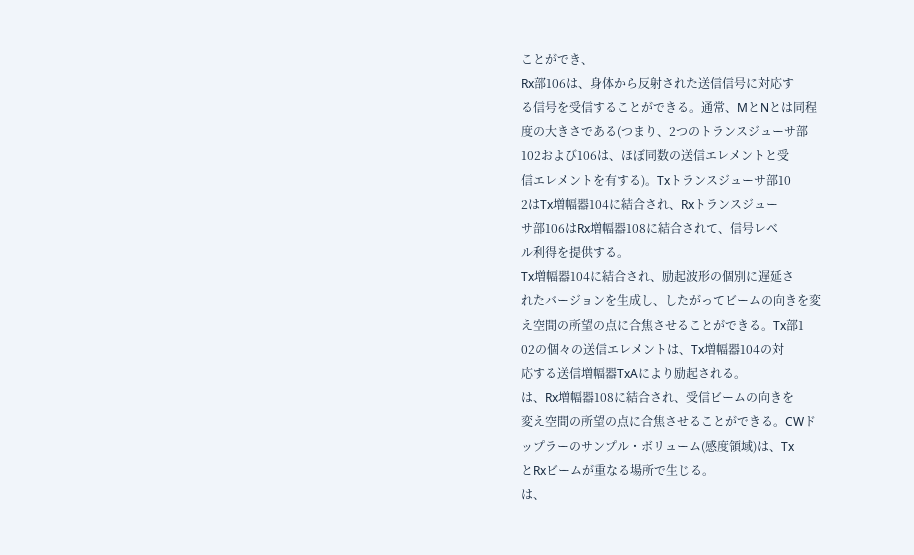ことができ、
Rx部106は、身体から反射された送信信号に対応す
る信号を受信することができる。通常、MとNとは同程
度の大きさである(つまり、2つのトランスジューサ部
102および106は、ほぼ同数の送信エレメントと受
信エレメントを有する)。Txトランスジューサ部10
2はTx増幅器104に結合され、Rxトランスジュー
サ部106はRx増幅器108に結合されて、信号レベ
ル利得を提供する。
Tx増幅器104に結合され、励起波形の個別に遅延さ
れたバージョンを生成し、したがってビームの向きを変
え空間の所望の点に合焦させることができる。Tx部1
02の個々の送信エレメントは、Tx増幅器104の対
応する送信増幅器TxAにより励起される。
は、Rx増幅器108に結合され、受信ビームの向きを
変え空間の所望の点に合焦させることができる。CWド
ップラーのサンプル・ボリューム(感度領域)は、Tx
とRxビームが重なる場所で生じる。
は、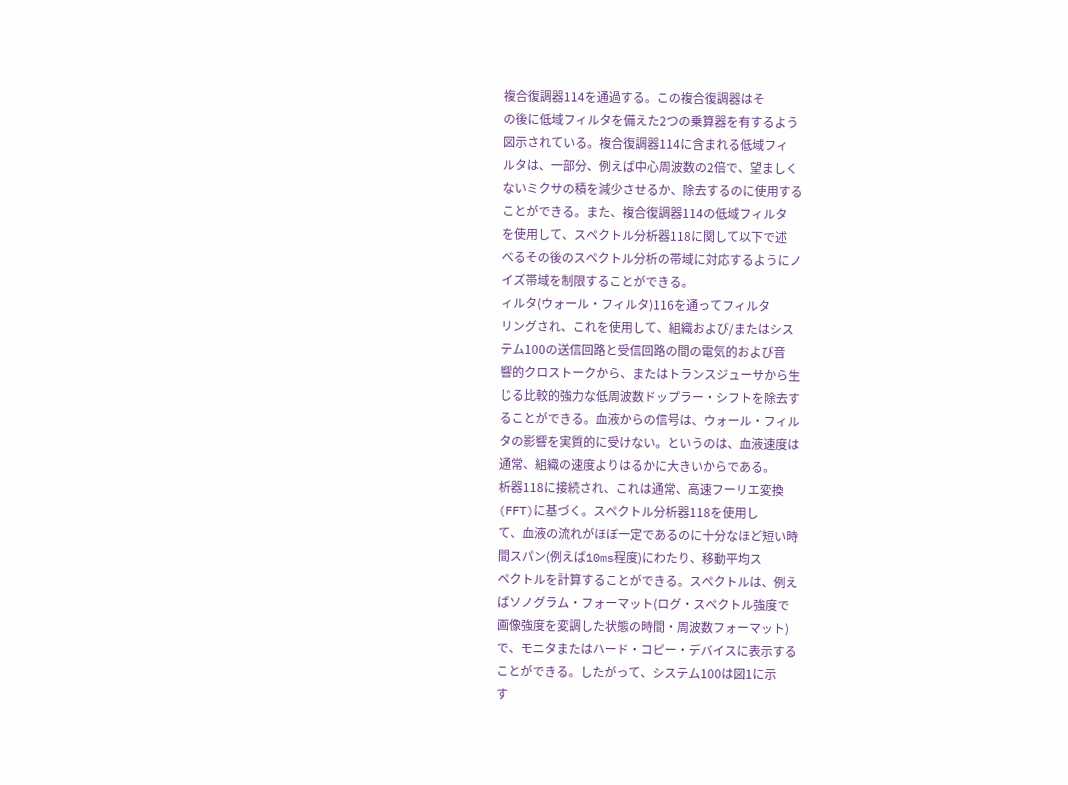複合復調器114を通過する。この複合復調器はそ
の後に低域フィルタを備えた2つの乗算器を有するよう
図示されている。複合復調器114に含まれる低域フィ
ルタは、一部分、例えば中心周波数の2倍で、望ましく
ないミクサの積を減少させるか、除去するのに使用する
ことができる。また、複合復調器114の低域フィルタ
を使用して、スペクトル分析器118に関して以下で述
べるその後のスペクトル分析の帯域に対応するようにノ
イズ帯域を制限することができる。
ィルタ(ウォール・フィルタ)116を通ってフィルタ
リングされ、これを使用して、組織および/またはシス
テム100の送信回路と受信回路の間の電気的および音
響的クロストークから、またはトランスジューサから生
じる比較的強力な低周波数ドップラー・シフトを除去す
ることができる。血液からの信号は、ウォール・フィル
タの影響を実質的に受けない。というのは、血液速度は
通常、組織の速度よりはるかに大きいからである。
析器118に接続され、これは通常、高速フーリエ変換
(FFT)に基づく。スペクトル分析器118を使用し
て、血液の流れがほぼ一定であるのに十分なほど短い時
間スパン(例えば10ms程度)にわたり、移動平均ス
ペクトルを計算することができる。スペクトルは、例え
ばソノグラム・フォーマット(ログ・スペクトル強度で
画像強度を変調した状態の時間・周波数フォーマット)
で、モニタまたはハード・コピー・デバイスに表示する
ことができる。したがって、システム100は図1に示
す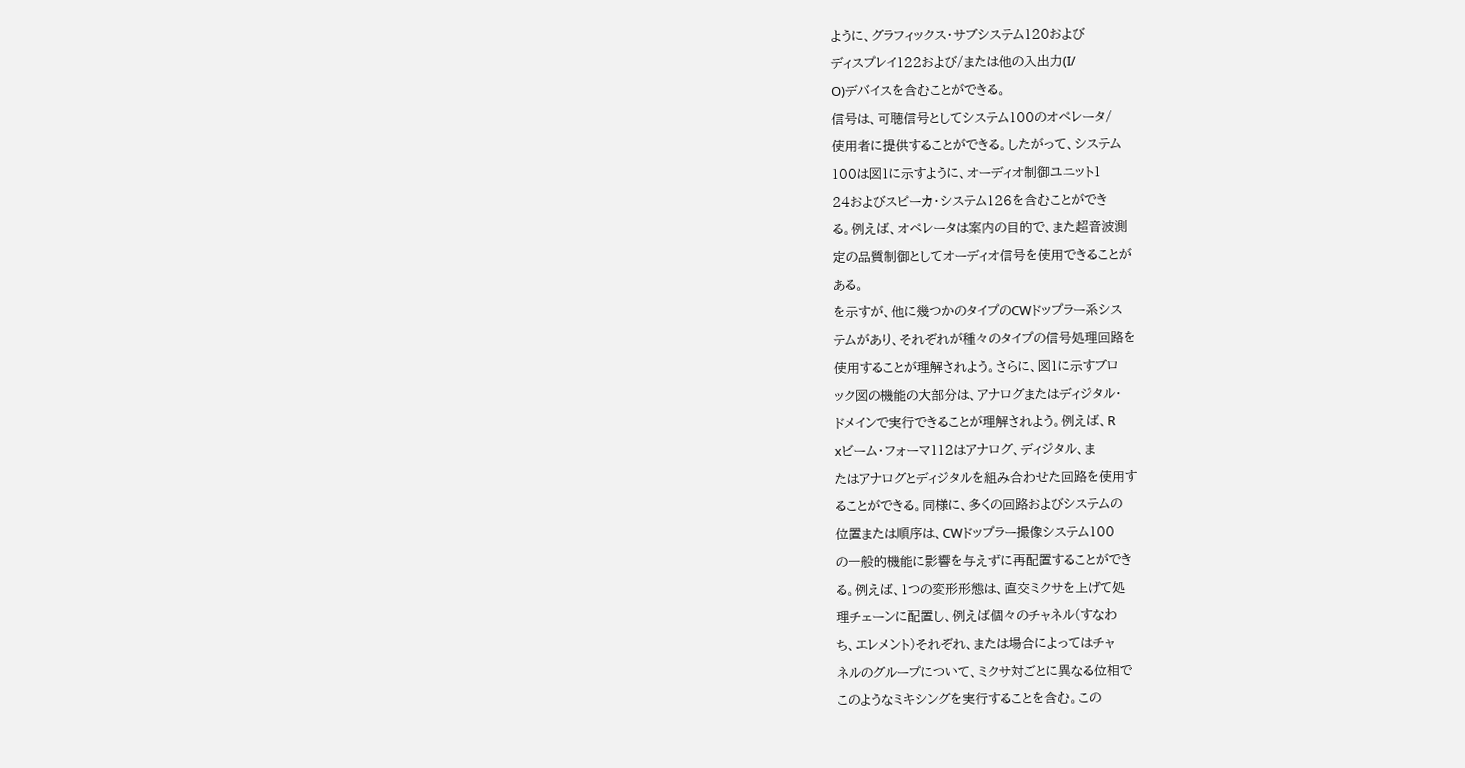ように、グラフィックス・サブシステム120および
ディスプレイ122および/または他の入出力(I/
O)デバイスを含むことができる。
信号は、可聴信号としてシステム100のオペレータ/
使用者に提供することができる。したがって、システム
100は図1に示すように、オーディオ制御ユニット1
24およびスピーカ・システム126を含むことができ
る。例えば、オペレータは案内の目的で、また超音波測
定の品質制御としてオーディオ信号を使用できることが
ある。
を示すが、他に幾つかのタイプのCWドップラー系シス
テムがあり、それぞれが種々のタイプの信号処理回路を
使用することが理解されよう。さらに、図1に示すブロ
ック図の機能の大部分は、アナログまたはディジタル・
ドメインで実行できることが理解されよう。例えば、R
xビーム・フォーマ112はアナログ、ディジタル、ま
たはアナログとディジタルを組み合わせた回路を使用す
ることができる。同様に、多くの回路およびシステムの
位置または順序は、CWドップラー撮像システム100
の一般的機能に影響を与えずに再配置することができ
る。例えば、1つの変形形態は、直交ミクサを上げて処
理チェーンに配置し、例えば個々のチャネル(すなわ
ち、エレメント)それぞれ、または場合によってはチャ
ネルのグループについて、ミクサ対ごとに異なる位相で
このようなミキシングを実行することを含む。この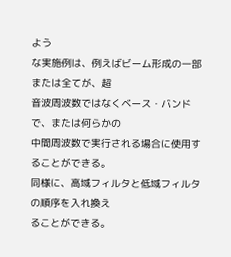よう
な実施例は、例えばビーム形成の一部または全てが、超
音波周波数ではなくベース・バンドで、または何らかの
中間周波数で実行される場合に使用することができる。
同様に、高域フィルタと低域フィルタの順序を入れ換え
ることができる。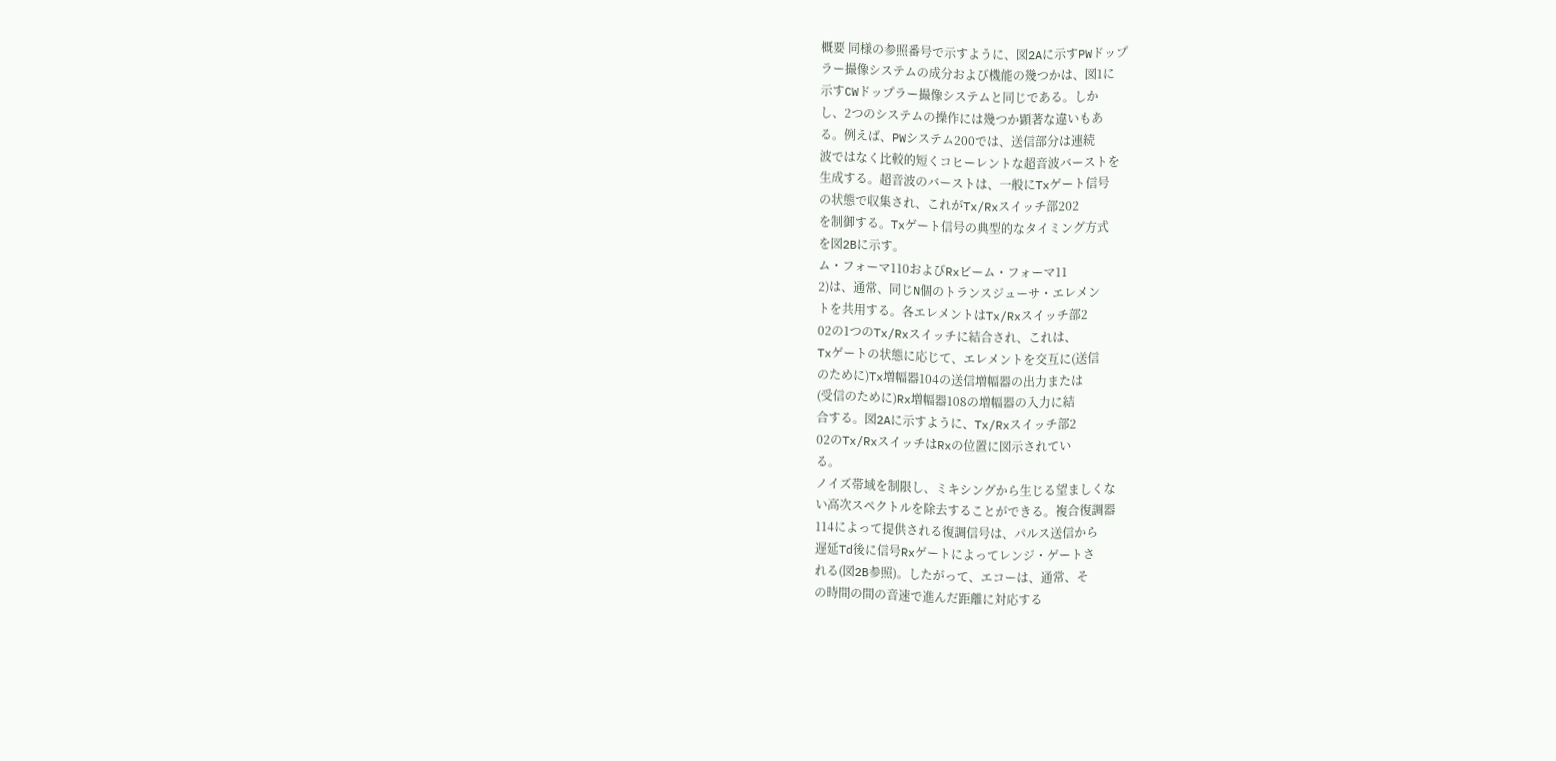概要 同様の参照番号で示すように、図2Aに示すPWドップ
ラー撮像システムの成分および機能の幾つかは、図1に
示すCWドップラー撮像システムと同じである。しか
し、2つのシステムの操作には幾つか顕著な違いもあ
る。例えば、PWシステム200では、送信部分は連続
波ではなく比較的短くコヒーレントな超音波バーストを
生成する。超音波のバーストは、一般にTxゲート信号
の状態で収集され、これがTx/Rxスイッチ部202
を制御する。Txゲート信号の典型的なタイミング方式
を図2Bに示す。
ム・フォーマ110およびRxビーム・フォーマ11
2)は、通常、同じN個のトランスジューサ・エレメン
トを共用する。各エレメントはTx/Rxスイッチ部2
02の1つのTx/Rxスイッチに結合され、これは、
Txゲートの状態に応じて、エレメントを交互に(送信
のために)Tx増幅器104の送信増幅器の出力または
(受信のために)Rx増幅器108の増幅器の入力に結
合する。図2Aに示すように、Tx/Rxスイッチ部2
02のTx/RxスイッチはRxの位置に図示されてい
る。
ノイズ帯域を制限し、ミキシングから生じる望ましくな
い高次スペクトルを除去することができる。複合復調器
114によって提供される復調信号は、パルス送信から
遅延Td後に信号Rxゲートによってレンジ・ゲートさ
れる(図2B参照)。したがって、エコーは、通常、そ
の時間の間の音速で進んだ距離に対応する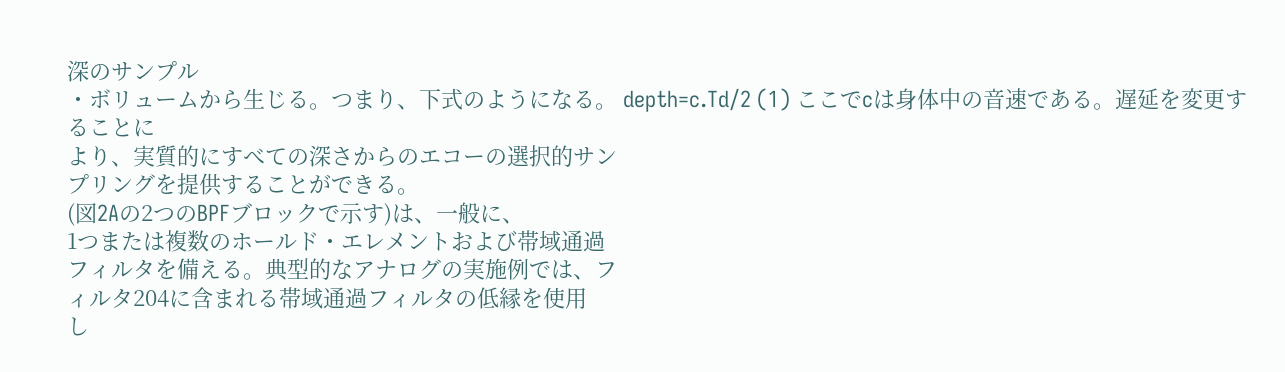深のサンプル
・ボリュームから生じる。つまり、下式のようになる。 depth=c.Td/2 (1) ここでcは身体中の音速である。遅延を変更することに
より、実質的にすべての深さからのエコーの選択的サン
プリングを提供することができる。
(図2Aの2つのBPFブロックで示す)は、一般に、
1つまたは複数のホールド・エレメントおよび帯域通過
フィルタを備える。典型的なアナログの実施例では、フ
ィルタ204に含まれる帯域通過フィルタの低縁を使用
し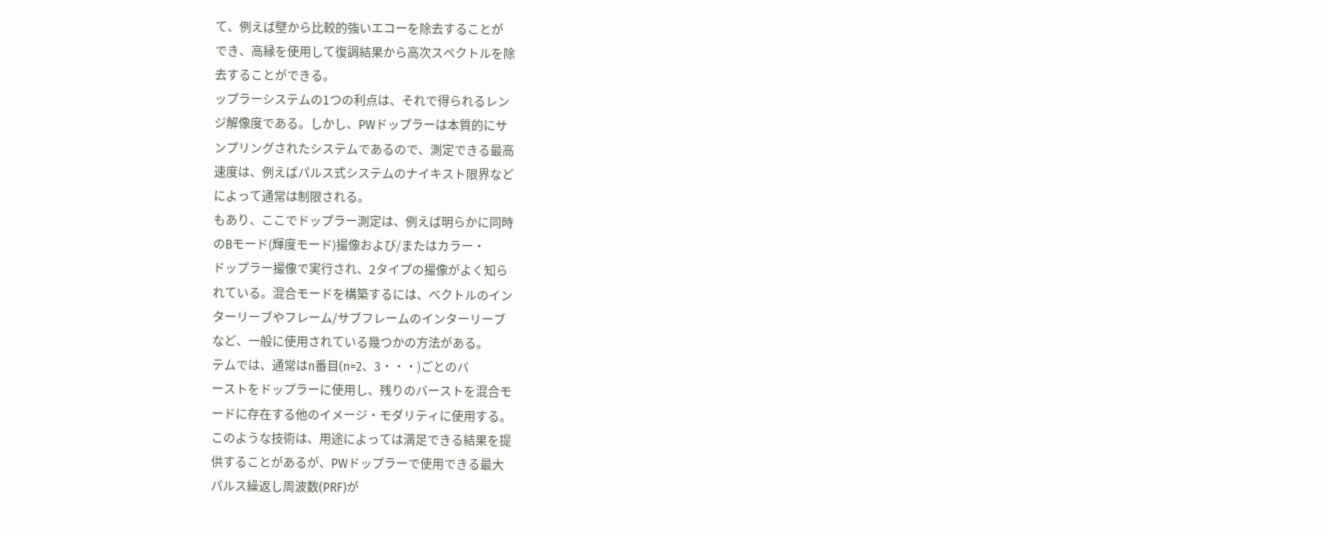て、例えば壁から比較的強いエコーを除去することが
でき、高縁を使用して復調結果から高次スペクトルを除
去することができる。
ップラーシステムの1つの利点は、それで得られるレン
ジ解像度である。しかし、PWドップラーは本質的にサ
ンプリングされたシステムであるので、測定できる最高
速度は、例えばパルス式システムのナイキスト限界など
によって通常は制限される。
もあり、ここでドップラー測定は、例えば明らかに同時
のBモード(輝度モード)撮像および/またはカラー・
ドップラー撮像で実行され、2タイプの撮像がよく知ら
れている。混合モードを構築するには、ベクトルのイン
ターリーブやフレーム/サブフレームのインターリーブ
など、一般に使用されている幾つかの方法がある。
テムでは、通常はn番目(n=2、3・・・)ごとのバ
ーストをドップラーに使用し、残りのバーストを混合モ
ードに存在する他のイメージ・モダリティに使用する。
このような技術は、用途によっては満足できる結果を提
供することがあるが、PWドップラーで使用できる最大
パルス繰返し周波数(PRF)が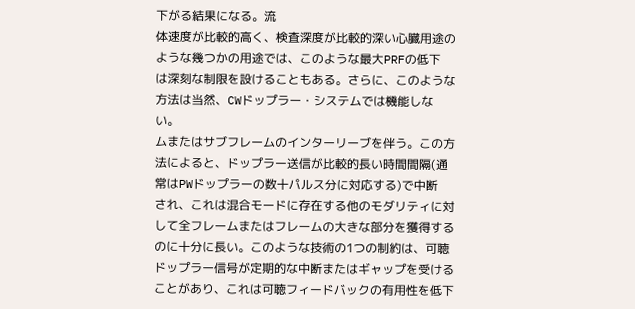下がる結果になる。流
体速度が比較的高く、検査深度が比較的深い心臓用途の
ような幾つかの用途では、このような最大PRFの低下
は深刻な制限を設けることもある。さらに、このような
方法は当然、CWドップラー・システムでは機能しな
い。
ムまたはサブフレームのインターリーブを伴う。この方
法によると、ドップラー送信が比較的長い時間間隔(通
常はPWドップラーの数十パルス分に対応する)で中断
され、これは混合モードに存在する他のモダリティに対
して全フレームまたはフレームの大きな部分を獲得する
のに十分に長い。このような技術の1つの制約は、可聴
ドップラー信号が定期的な中断またはギャップを受ける
ことがあり、これは可聴フィードバックの有用性を低下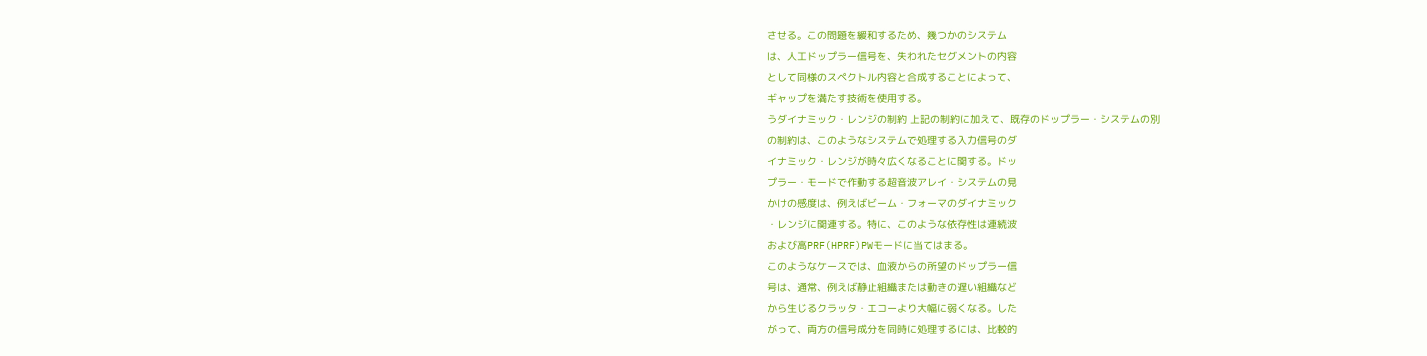させる。この問題を緩和するため、幾つかのシステム
は、人工ドップラー信号を、失われたセグメントの内容
として同様のスペクトル内容と合成することによって、
ギャップを満たす技術を使用する。
うダイナミック・レンジの制約 上記の制約に加えて、既存のドップラー・システムの別
の制約は、このようなシステムで処理する入力信号のダ
イナミック・レンジが時々広くなることに関する。ドッ
プラー・モードで作動する超音波アレイ・システムの見
かけの感度は、例えばビーム・フォーマのダイナミック
・レンジに関連する。特に、このような依存性は連続波
および高PRF(HPRF)PWモードに当てはまる。
このようなケースでは、血液からの所望のドップラー信
号は、通常、例えば静止組織または動きの遅い組織など
から生じるクラッタ・エコーより大幅に弱くなる。した
がって、両方の信号成分を同時に処理するには、比較的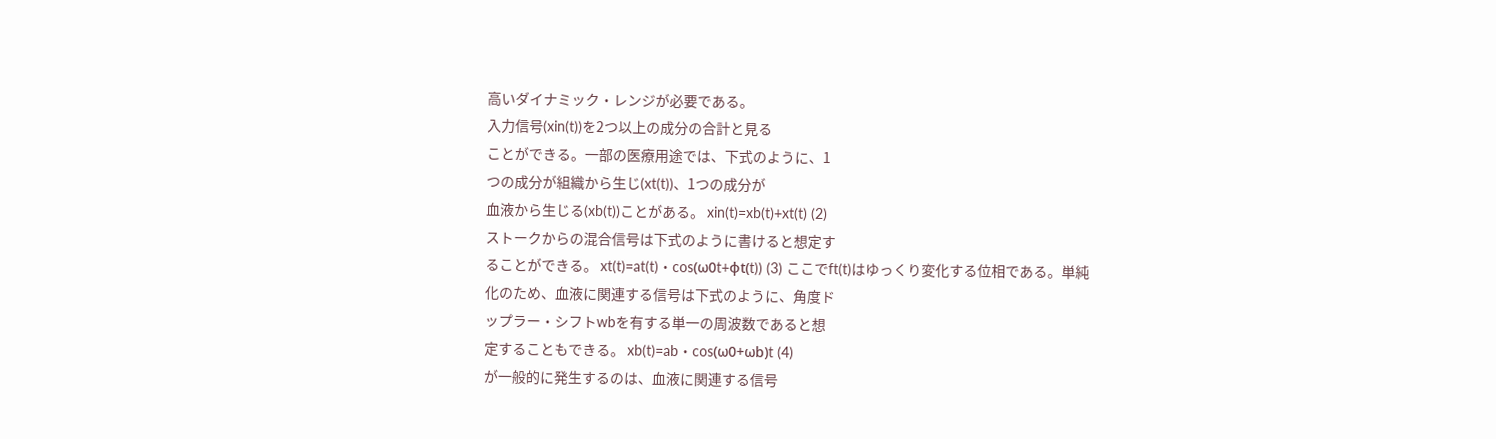高いダイナミック・レンジが必要である。
入力信号(xin(t))を2つ以上の成分の合計と見る
ことができる。一部の医療用途では、下式のように、1
つの成分が組織から生じ(xt(t))、1つの成分が
血液から生じる(xb(t))ことがある。 xin(t)=xb(t)+xt(t) (2)
ストークからの混合信号は下式のように書けると想定す
ることができる。 xt(t)=at(t)・cos(ω0t+φt(t)) (3) ここでft(t)はゆっくり変化する位相である。単純
化のため、血液に関連する信号は下式のように、角度ド
ップラー・シフトwbを有する単一の周波数であると想
定することもできる。 xb(t)=ab・cos(ω0+ωb)t (4)
が一般的に発生するのは、血液に関連する信号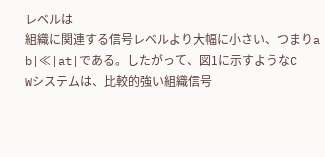レベルは
組織に関連する信号レベルより大幅に小さい、つまりa
b|≪|at|である。したがって、図1に示すようなC
Wシステムは、比較的強い組織信号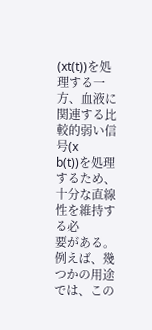(xt(t))を処
理する一方、血液に関連する比較的弱い信号(x
b(t))を処理するため、十分な直線性を維持する必
要がある。例えば、幾つかの用途では、この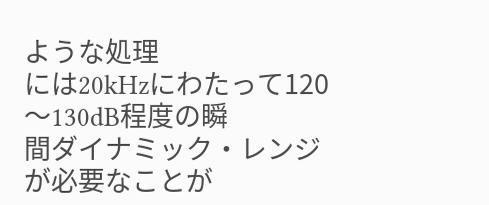ような処理
には20kHzにわたって120〜130dB程度の瞬
間ダイナミック・レンジが必要なことが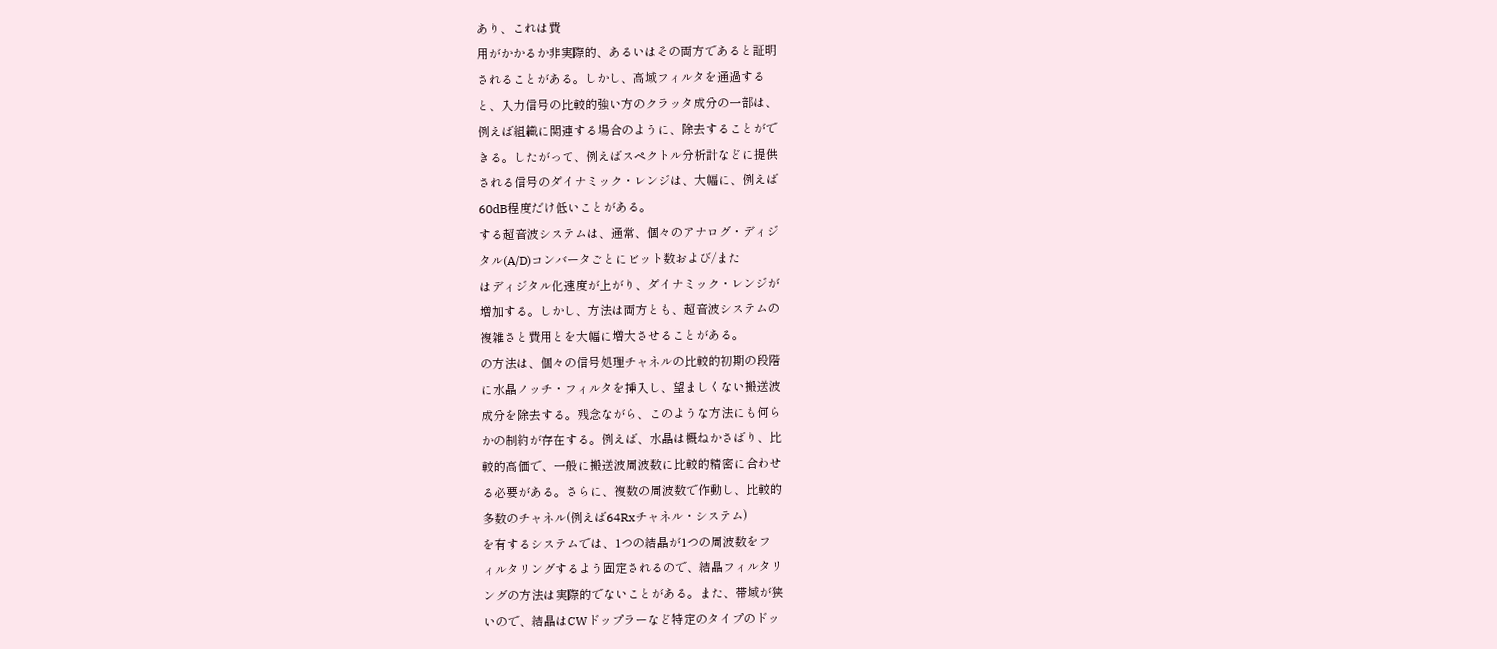あり、これは費
用がかかるか非実際的、あるいはその両方であると証明
されることがある。しかし、高域フィルタを通過する
と、入力信号の比較的強い方のクラッタ成分の一部は、
例えば組織に関連する場合のように、除去することがで
きる。したがって、例えばスペクトル分析計などに提供
される信号のダイナミック・レンジは、大幅に、例えば
60dB程度だけ低いことがある。
する超音波システムは、通常、個々のアナログ・ディジ
タル(A/D)コンバータごとにビット数および/また
はディジタル化速度が上がり、ダイナミック・レンジが
増加する。しかし、方法は両方とも、超音波システムの
複雑さと費用とを大幅に増大させることがある。
の方法は、個々の信号処理チャネルの比較的初期の段階
に水晶ノッチ・フィルタを挿入し、望ましくない搬送波
成分を除去する。残念ながら、このような方法にも何ら
かの制約が存在する。例えば、水晶は概ねかさばり、比
較的高価で、一般に搬送波周波数に比較的精密に合わせ
る必要がある。さらに、複数の周波数で作動し、比較的
多数のチャネル(例えば64Rxチャネル・システム)
を有するシステムでは、1つの結晶が1つの周波数をフ
ィルタリングするよう固定されるので、結晶フィルタリ
ングの方法は実際的でないことがある。また、帯域が狭
いので、結晶はCWドップラーなど特定のタイプのドッ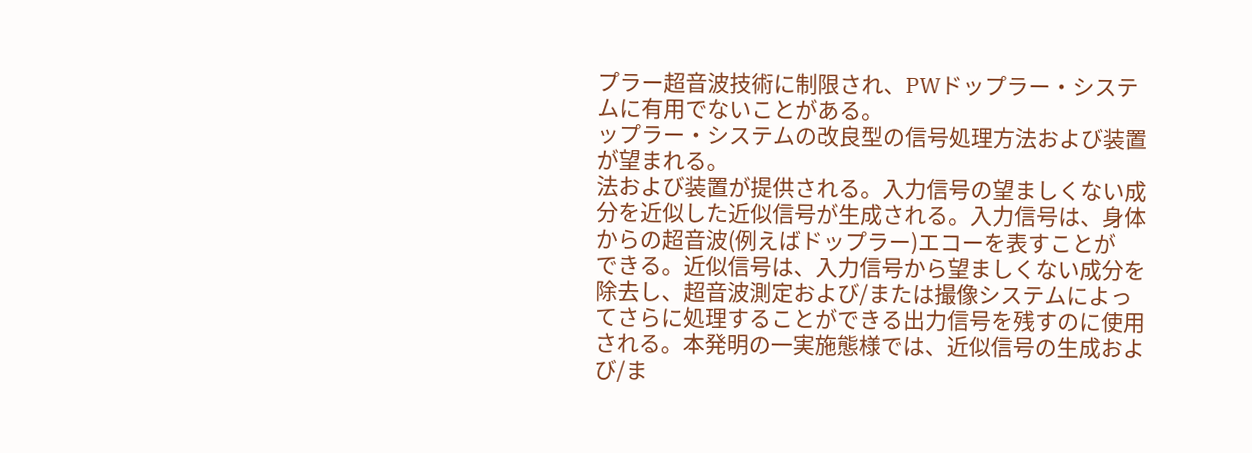プラー超音波技術に制限され、PWドップラー・システ
ムに有用でないことがある。
ップラー・システムの改良型の信号処理方法および装置
が望まれる。
法および装置が提供される。入力信号の望ましくない成
分を近似した近似信号が生成される。入力信号は、身体
からの超音波(例えばドップラー)エコーを表すことが
できる。近似信号は、入力信号から望ましくない成分を
除去し、超音波測定および/または撮像システムによっ
てさらに処理することができる出力信号を残すのに使用
される。本発明の一実施態様では、近似信号の生成およ
び/ま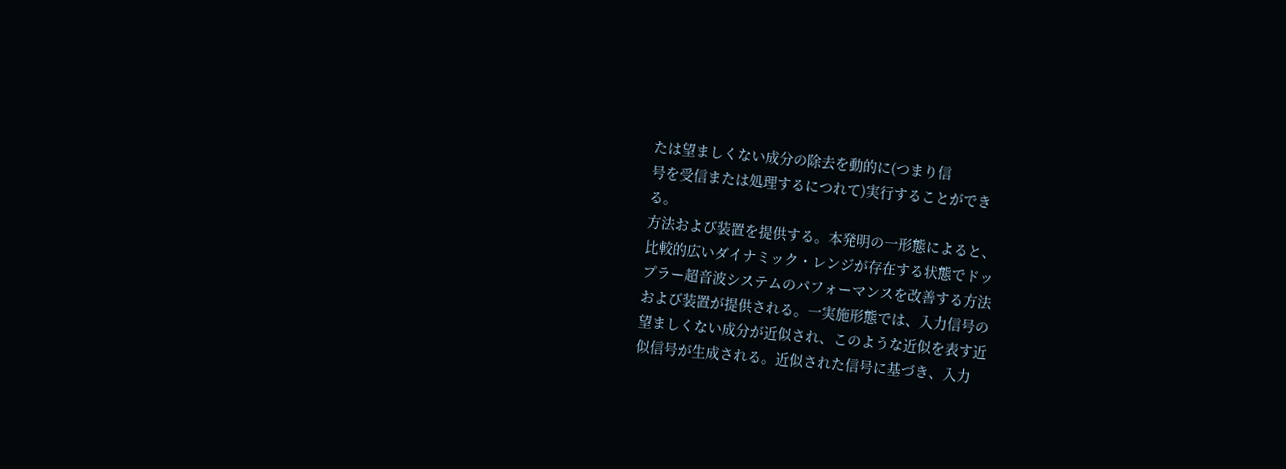たは望ましくない成分の除去を動的に(つまり信
号を受信または処理するにつれて)実行することができ
る。
方法および装置を提供する。本発明の一形態によると、
比較的広いダイナミック・レンジが存在する状態でドッ
プラー超音波システムのパフォーマンスを改善する方法
および装置が提供される。一実施形態では、入力信号の
望ましくない成分が近似され、このような近似を表す近
似信号が生成される。近似された信号に基づき、入力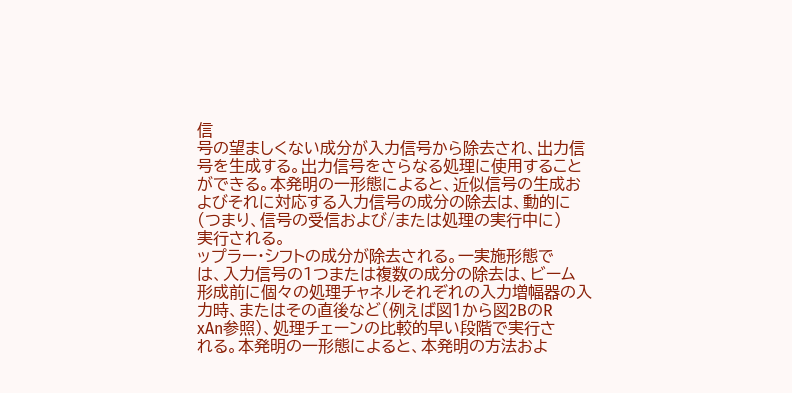信
号の望ましくない成分が入力信号から除去され、出力信
号を生成する。出力信号をさらなる処理に使用すること
ができる。本発明の一形態によると、近似信号の生成お
よびそれに対応する入力信号の成分の除去は、動的に
(つまり、信号の受信および/または処理の実行中に)
実行される。
ップラー・シフトの成分が除去される。一実施形態で
は、入力信号の1つまたは複数の成分の除去は、ビーム
形成前に個々の処理チャネルそれぞれの入力増幅器の入
力時、またはその直後など(例えば図1から図2BのR
xAn参照)、処理チェーンの比較的早い段階で実行さ
れる。本発明の一形態によると、本発明の方法およ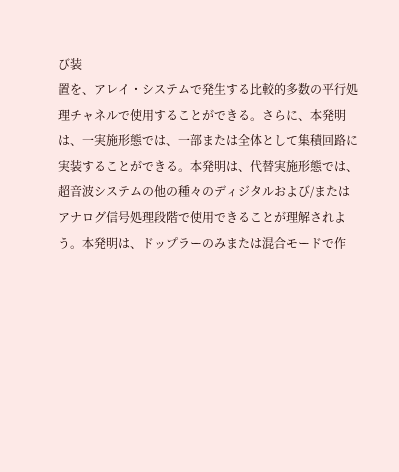び装
置を、アレイ・システムで発生する比較的多数の平行処
理チャネルで使用することができる。さらに、本発明
は、一実施形態では、一部または全体として集積回路に
実装することができる。本発明は、代替実施形態では、
超音波システムの他の種々のディジタルおよび/または
アナログ信号処理段階で使用できることが理解されよ
う。本発明は、ドップラーのみまたは混合モードで作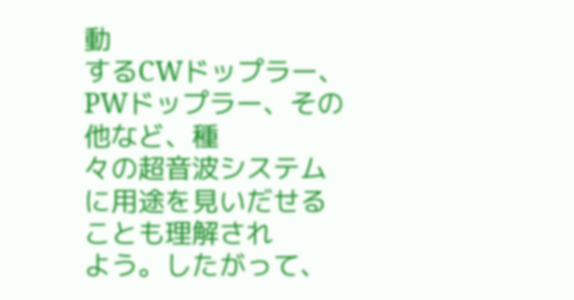動
するCWドップラー、PWドップラー、その他など、種
々の超音波システムに用途を見いだせることも理解され
よう。したがって、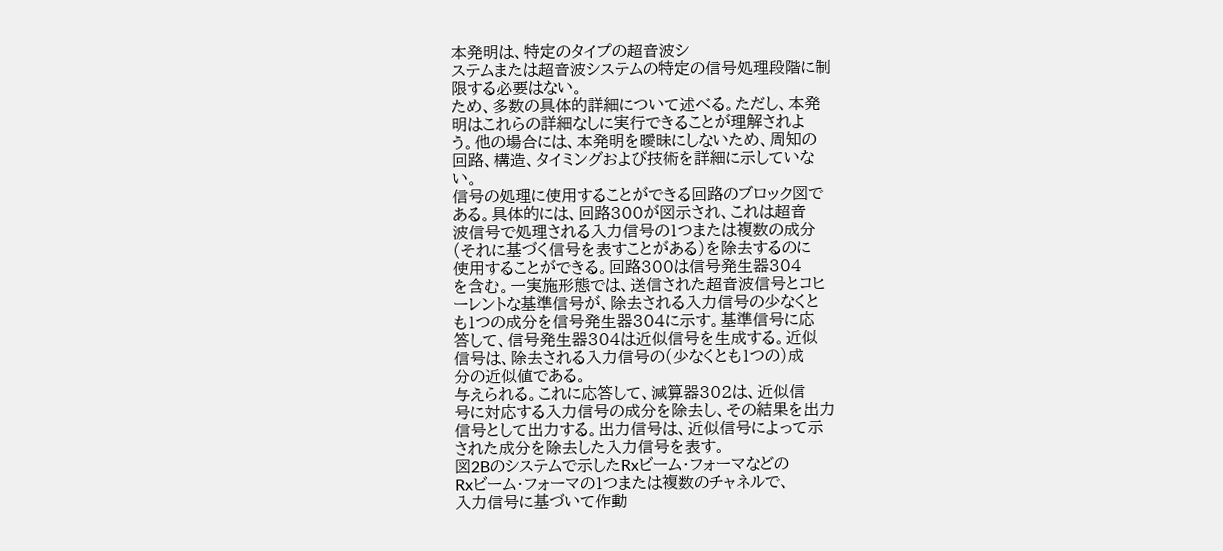本発明は、特定のタイプの超音波シ
ステムまたは超音波システムの特定の信号処理段階に制
限する必要はない。
ため、多数の具体的詳細について述べる。ただし、本発
明はこれらの詳細なしに実行できることが理解されよ
う。他の場合には、本発明を曖昧にしないため、周知の
回路、構造、タイミングおよび技術を詳細に示していな
い。
信号の処理に使用することができる回路のブロック図で
ある。具体的には、回路300が図示され、これは超音
波信号で処理される入力信号の1つまたは複数の成分
(それに基づく信号を表すことがある)を除去するのに
使用することができる。回路300は信号発生器304
を含む。一実施形態では、送信された超音波信号とコヒ
ーレントな基準信号が、除去される入力信号の少なくと
も1つの成分を信号発生器304に示す。基準信号に応
答して、信号発生器304は近似信号を生成する。近似
信号は、除去される入力信号の(少なくとも1つの)成
分の近似値である。
与えられる。これに応答して、減算器302は、近似信
号に対応する入力信号の成分を除去し、その結果を出力
信号として出力する。出力信号は、近似信号によって示
された成分を除去した入力信号を表す。
図2Bのシステムで示したRxビーム・フォーマなどの
Rxビーム・フォーマの1つまたは複数のチャネルで、
入力信号に基づいて作動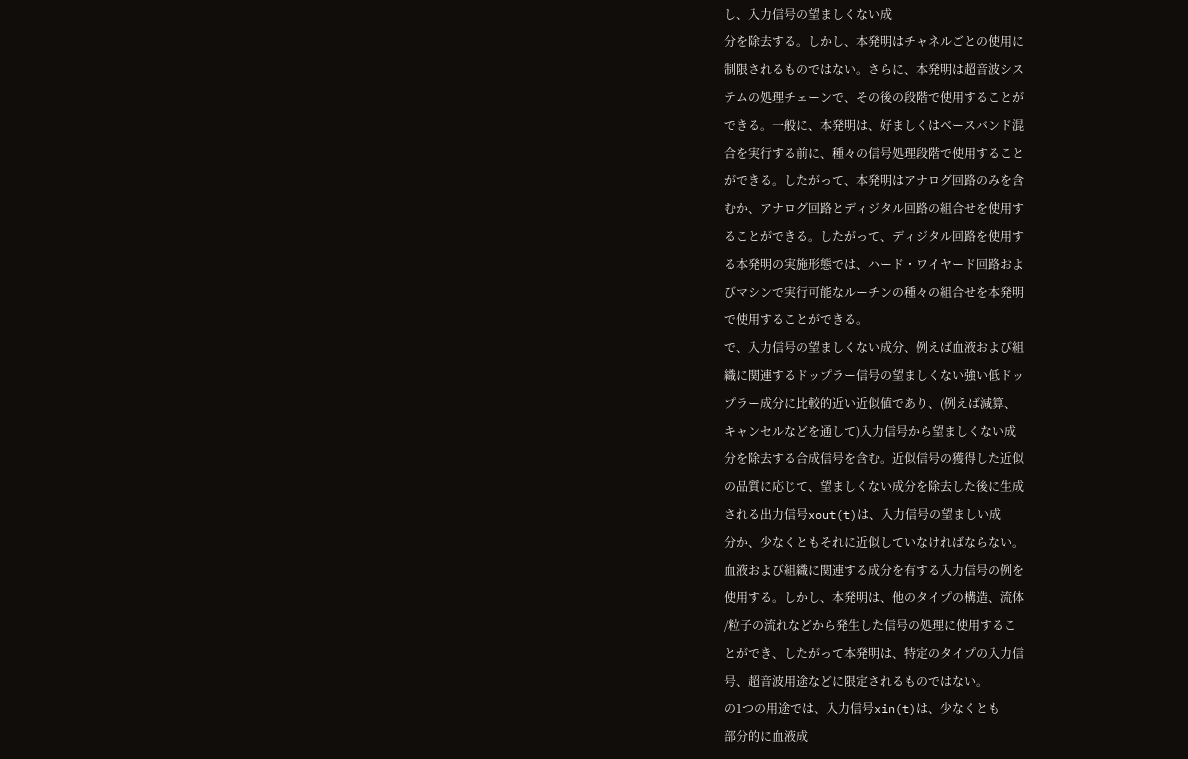し、入力信号の望ましくない成
分を除去する。しかし、本発明はチャネルごとの使用に
制限されるものではない。さらに、本発明は超音波シス
テムの処理チェーンで、その後の段階で使用することが
できる。一般に、本発明は、好ましくはベースバンド混
合を実行する前に、種々の信号処理段階で使用すること
ができる。したがって、本発明はアナログ回路のみを含
むか、アナログ回路とディジタル回路の組合せを使用す
ることができる。したがって、ディジタル回路を使用す
る本発明の実施形態では、ハード・ワイヤード回路およ
びマシンで実行可能なルーチンの種々の組合せを本発明
で使用することができる。
で、入力信号の望ましくない成分、例えば血液および組
織に関連するドップラー信号の望ましくない強い低ドッ
プラー成分に比較的近い近似値であり、(例えば減算、
キャンセルなどを通して)入力信号から望ましくない成
分を除去する合成信号を含む。近似信号の獲得した近似
の品質に応じて、望ましくない成分を除去した後に生成
される出力信号xout(t)は、入力信号の望ましい成
分か、少なくともそれに近似していなければならない。
血液および組織に関連する成分を有する入力信号の例を
使用する。しかし、本発明は、他のタイプの構造、流体
/粒子の流れなどから発生した信号の処理に使用するこ
とができ、したがって本発明は、特定のタイプの入力信
号、超音波用途などに限定されるものではない。
の1つの用途では、入力信号xin(t)は、少なくとも
部分的に血液成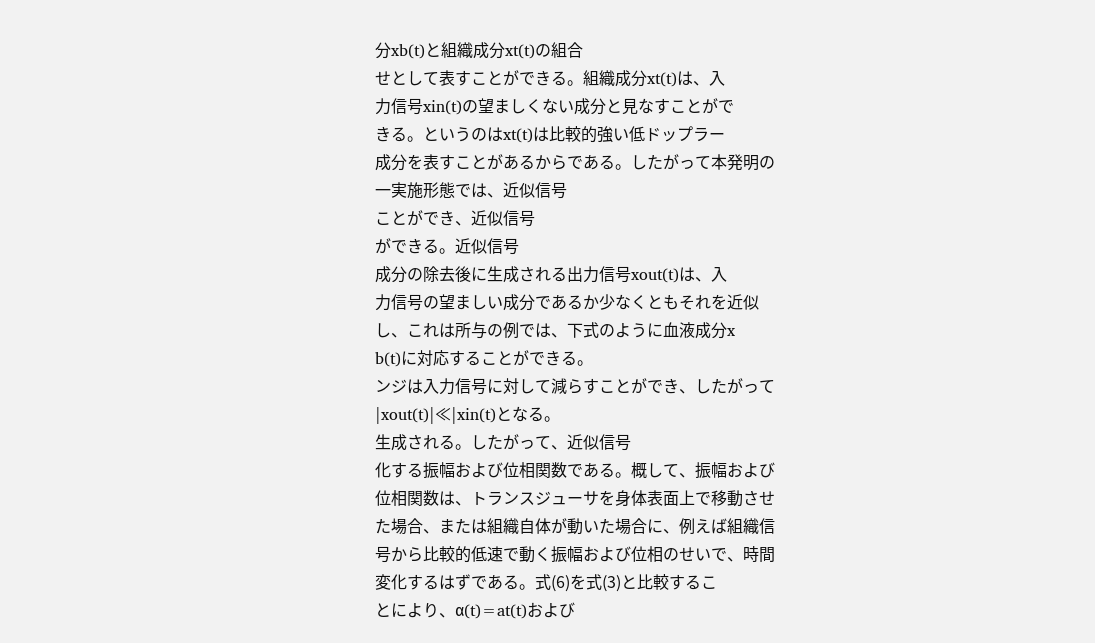分xb(t)と組織成分xt(t)の組合
せとして表すことができる。組織成分xt(t)は、入
力信号xin(t)の望ましくない成分と見なすことがで
きる。というのはxt(t)は比較的強い低ドップラー
成分を表すことがあるからである。したがって本発明の
一実施形態では、近似信号
ことができ、近似信号
ができる。近似信号
成分の除去後に生成される出力信号xout(t)は、入
力信号の望ましい成分であるか少なくともそれを近似
し、これは所与の例では、下式のように血液成分x
b(t)に対応することができる。
ンジは入力信号に対して減らすことができ、したがって
|xout(t)|≪|xin(t)となる。
生成される。したがって、近似信号
化する振幅および位相関数である。概して、振幅および
位相関数は、トランスジューサを身体表面上で移動させ
た場合、または組織自体が動いた場合に、例えば組織信
号から比較的低速で動く振幅および位相のせいで、時間
変化するはずである。式(6)を式(3)と比較するこ
とにより、α(t)=at(t)および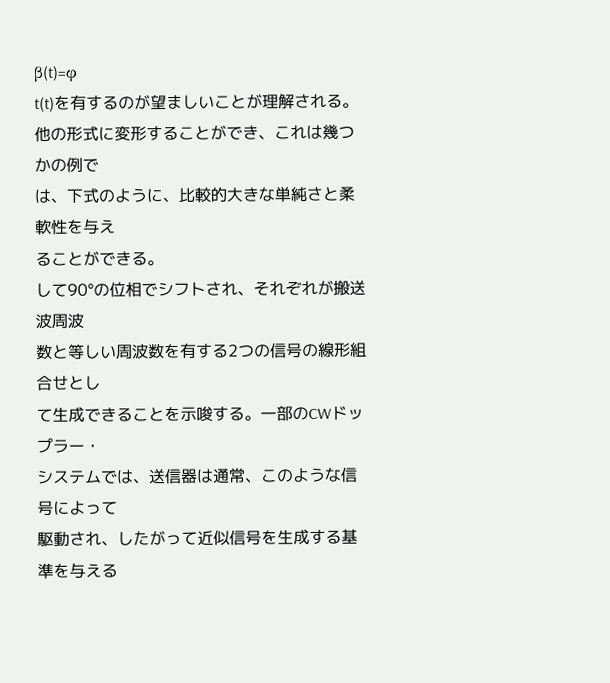β(t)=φ
t(t)を有するのが望ましいことが理解される。
他の形式に変形することができ、これは幾つかの例で
は、下式のように、比較的大きな単純さと柔軟性を与え
ることができる。
して90°の位相でシフトされ、それぞれが搬送波周波
数と等しい周波数を有する2つの信号の線形組合せとし
て生成できることを示唆する。一部のCWドップラー・
システムでは、送信器は通常、このような信号によって
駆動され、したがって近似信号を生成する基準を与える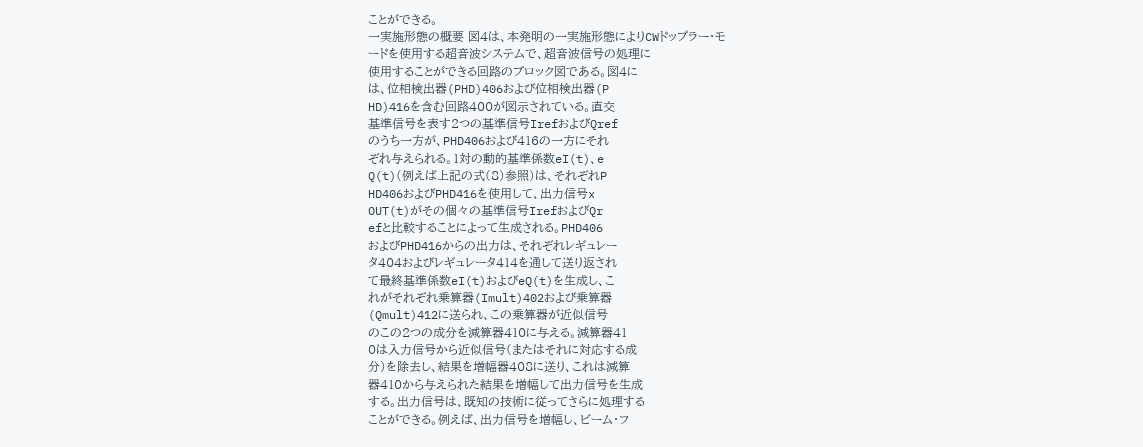ことができる。
一実施形態の概要 図4は、本発明の一実施形態によりCWドップラー・モ
ードを使用する超音波システムで、超音波信号の処理に
使用することができる回路のブロック図である。図4に
は、位相検出器(PHD)406および位相検出器(P
HD)416を含む回路400が図示されている。直交
基準信号を表す2つの基準信号IrefおよびQref
のうち一方が、PHD406および416の一方にそれ
ぞれ与えられる。1対の動的基準係数eI(t)、e
Q(t)(例えば上記の式(8)参照)は、それぞれP
HD406およびPHD416を使用して、出力信号x
OUT(t)がその個々の基準信号IrefおよびQr
efと比較することによって生成される。PHD406
およびPHD416からの出力は、それぞれレギュレー
タ404およびレギュレータ414を通して送り返され
て最終基準係数eI(t)およびeQ(t)を生成し、こ
れがそれぞれ乗算器(Imult)402および乗算器
(Qmult)412に送られ、この乗算器が近似信号
のこの2つの成分を減算器410に与える。減算器41
0は入力信号から近似信号(またはそれに対応する成
分)を除去し、結果を増幅器408に送り、これは減算
器410から与えられた結果を増幅して出力信号を生成
する。出力信号は、既知の技術に従ってさらに処理する
ことができる。例えば、出力信号を増幅し、ビーム・フ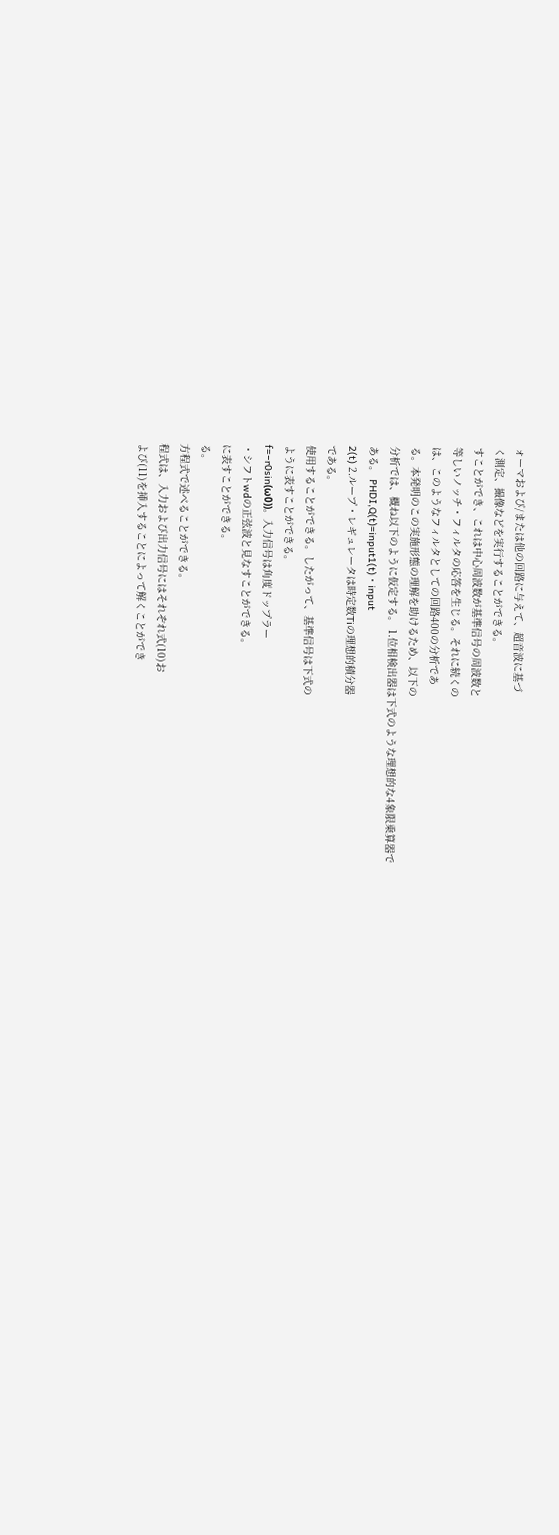ォーマおよび/または他の回路に与えて、超音波に基づ
く測定、撮像などを実行することができる。
すことができ、これは中心周波数が基準信号の周波数と
等しいノッチ・フィルタの応答を生じる。それに続くの
は、このようなフィルタとしての回路400の分析であ
る。本発明のこの実施形態の理解を助けるため、以下の
分析では、概ね以下のように仮定する。 1.位相検出器は下式のような理想的な4象限乗算器で
ある。 PHDI,Q(t)=input1(t)・input
2(t) 2.ループ・レギュレータは時定数Tiの理想的積分器
である。
使用することができる。したがって、基準信号は下式の
ように表すことができる。
f=−r0sin(ω0))。入力信号は角度ドップラー
・シフトwdの正弦波と見なすことができる。
に表すことができる。
る。
方程式で述べることができる。
程式は、入力および出力信号にはそれぞれ式(10)お
よび(11)を挿入することによって解くことができ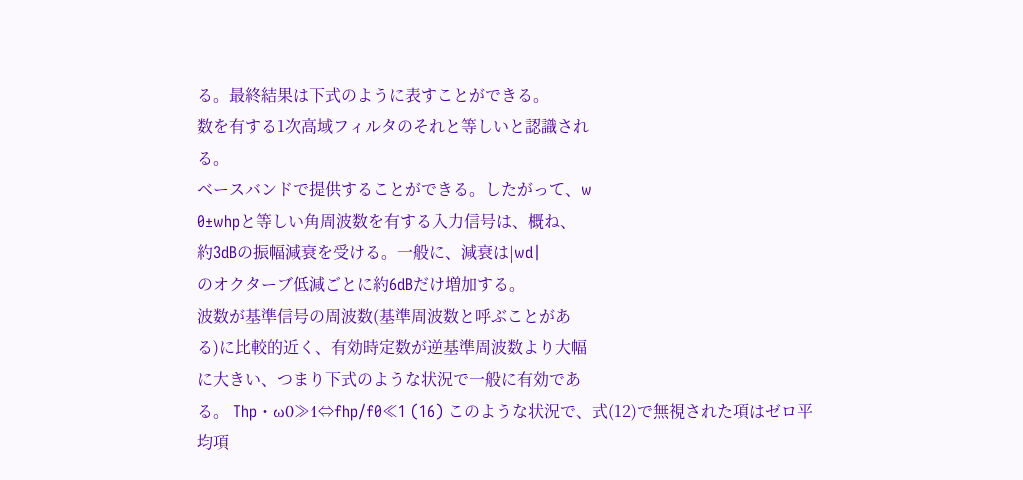る。最終結果は下式のように表すことができる。
数を有する1次高域フィルタのそれと等しいと認識され
る。
ベースバンドで提供することができる。したがって、w
0±whpと等しい角周波数を有する入力信号は、概ね、
約3dBの振幅減衰を受ける。一般に、減衰は|wd|
のオクターブ低減ごとに約6dBだけ増加する。
波数が基準信号の周波数(基準周波数と呼ぶことがあ
る)に比較的近く、有効時定数が逆基準周波数より大幅
に大きい、つまり下式のような状況で一般に有効であ
る。 Thp・ω0≫1⇔fhp/f0≪1 (16) このような状況で、式(12)で無視された項はゼロ平
均項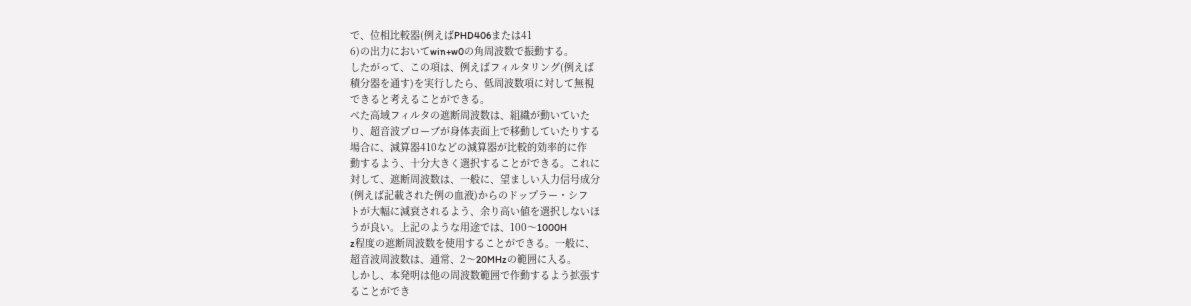で、位相比較器(例えばPHD406または41
6)の出力においてwin+w0の角周波数で振動する。
したがって、この項は、例えばフィルタリング(例えば
積分器を通す)を実行したら、低周波数項に対して無視
できると考えることができる。
べた高域フィルタの遮断周波数は、組織が動いていた
り、超音波プローブが身体表面上で移動していたりする
場合に、減算器410などの減算器が比較的効率的に作
動するよう、十分大きく選択することができる。これに
対して、遮断周波数は、一般に、望ましい入力信号成分
(例えば記載された例の血液)からのドップラー・シフ
トが大幅に減衰されるよう、余り高い値を選択しないほ
うが良い。上記のような用途では、100〜1000H
z程度の遮断周波数を使用することができる。一般に、
超音波周波数は、通常、2〜20MHzの範囲に入る。
しかし、本発明は他の周波数範囲で作動するよう拡張す
ることができ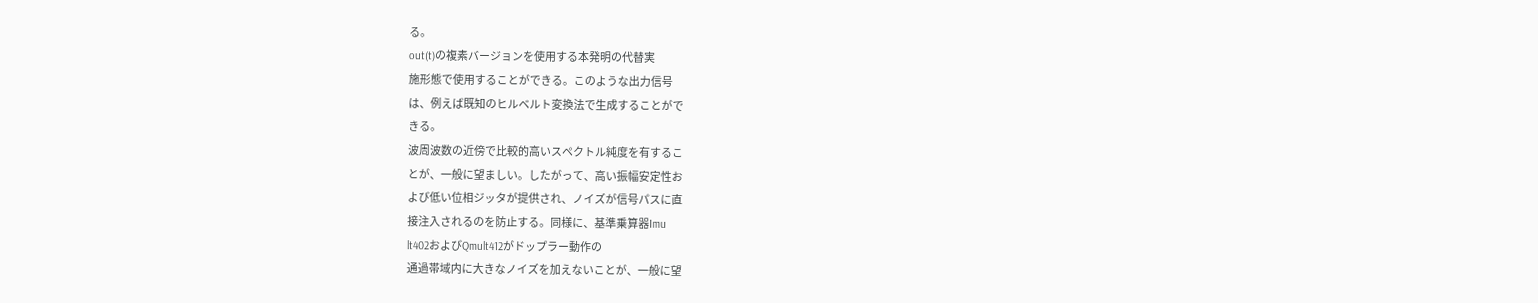る。
out(t)の複素バージョンを使用する本発明の代替実
施形態で使用することができる。このような出力信号
は、例えば既知のヒルベルト変換法で生成することがで
きる。
波周波数の近傍で比較的高いスペクトル純度を有するこ
とが、一般に望ましい。したがって、高い振幅安定性お
よび低い位相ジッタが提供され、ノイズが信号パスに直
接注入されるのを防止する。同様に、基準乗算器Imu
lt402およびQmult412がドップラー動作の
通過帯域内に大きなノイズを加えないことが、一般に望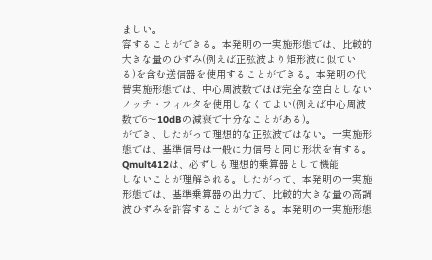ましい。
容することができる。本発明の一実施形態では、比較的
大きな量のひずみ(例えば正弦波より矩形波に似てい
る)を含む送信器を使用することができる。本発明の代
替実施形態では、中心周波数でほぼ完全な空白としない
ノッチ・フィルタを使用しなくてよい(例えば中心周波
数で6〜10dBの減衰で十分なことがある)。
ができ、したがって理想的な正弦波ではない。一実施形
態では、基準信号は一般に力信号と同じ形状を有する。
Qmult412は、必ずしも理想的乗算器として機能
しないことが理解される。したがって、本発明の一実施
形態では、基準乗算器の出力で、比較的大きな量の高調
波ひずみを許容することができる。本発明の一実施形態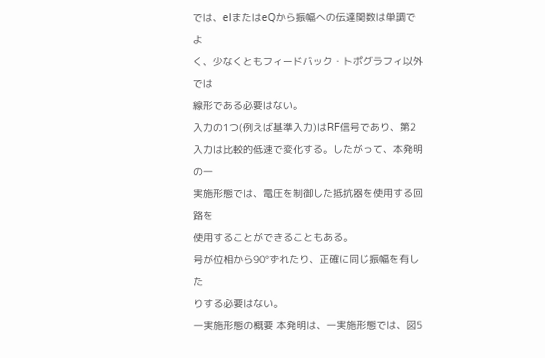では、eIまたはeQから振幅への伝達関数は単調でよ
く、少なくともフィードバック・トポグラフィ以外では
線形である必要はない。
入力の1つ(例えば基準入力)はRF信号であり、第2
入力は比較的低速で変化する。したがって、本発明の一
実施形態では、電圧を制御した抵抗器を使用する回路を
使用することができることもある。
号が位相から90°ずれたり、正確に同じ振幅を有した
りする必要はない。
一実施形態の概要 本発明は、一実施形態では、図5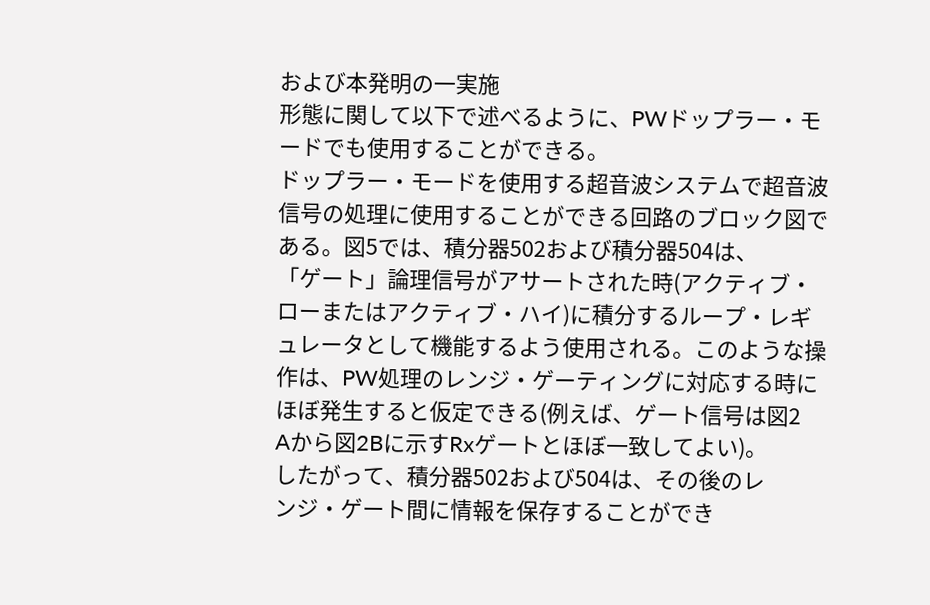および本発明の一実施
形態に関して以下で述べるように、PWドップラー・モ
ードでも使用することができる。
ドップラー・モードを使用する超音波システムで超音波
信号の処理に使用することができる回路のブロック図で
ある。図5では、積分器502および積分器504は、
「ゲート」論理信号がアサートされた時(アクティブ・
ローまたはアクティブ・ハイ)に積分するループ・レギ
ュレータとして機能するよう使用される。このような操
作は、PW処理のレンジ・ゲーティングに対応する時に
ほぼ発生すると仮定できる(例えば、ゲート信号は図2
Aから図2Bに示すRxゲートとほぼ一致してよい)。
したがって、積分器502および504は、その後のレ
ンジ・ゲート間に情報を保存することができ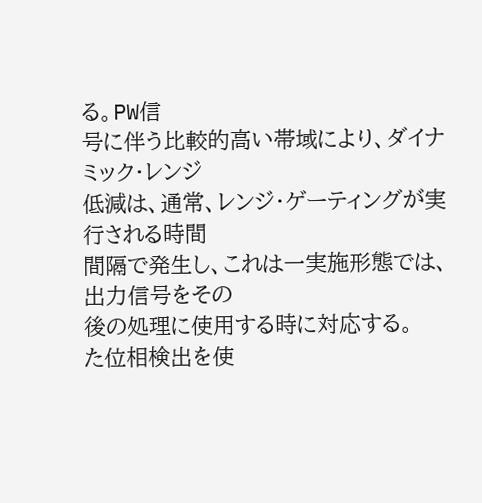る。PW信
号に伴う比較的高い帯域により、ダイナミック・レンジ
低減は、通常、レンジ・ゲーティングが実行される時間
間隔で発生し、これは一実施形態では、出力信号をその
後の処理に使用する時に対応する。
た位相検出を使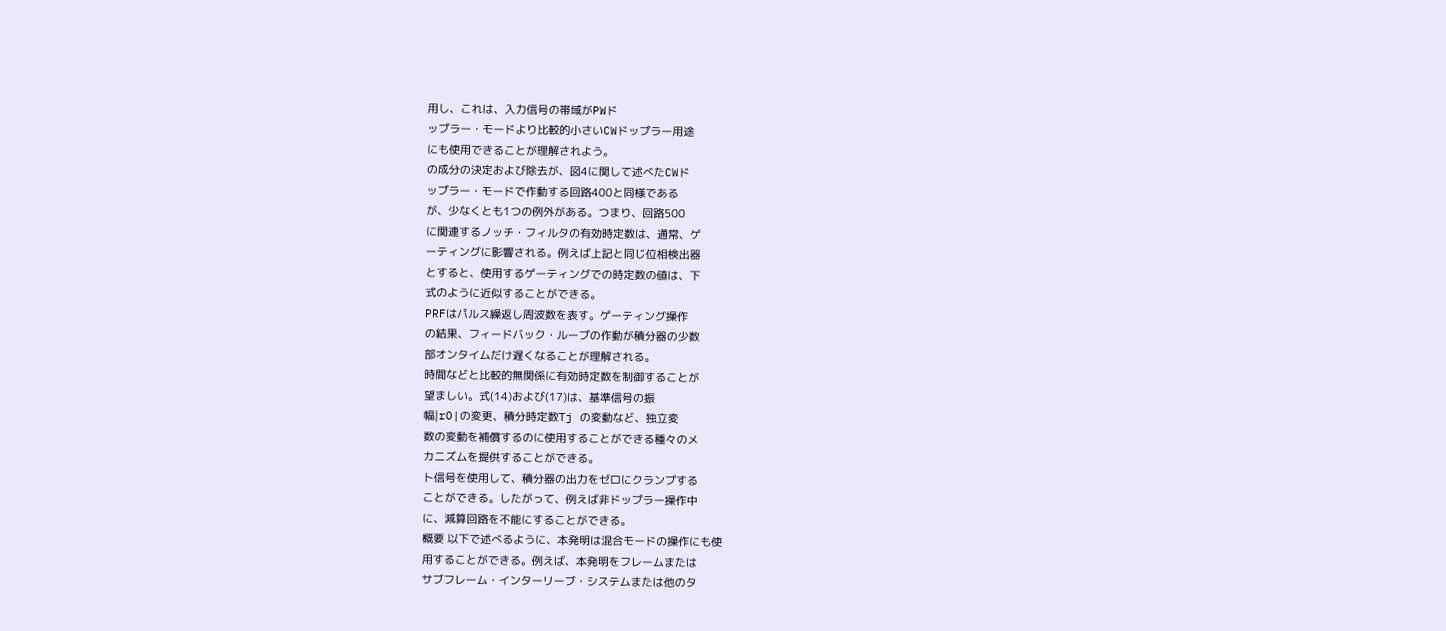用し、これは、入力信号の帯域がPWド
ップラー・モードより比較的小さいCWドップラー用途
にも使用できることが理解されよう。
の成分の決定および除去が、図4に関して述べたCWド
ップラー・モードで作動する回路400と同様である
が、少なくとも1つの例外がある。つまり、回路500
に関連するノッチ・フィルタの有効時定数は、通常、ゲ
ーティングに影響される。例えば上記と同じ位相検出器
とすると、使用するゲーティングでの時定数の値は、下
式のように近似することができる。
PRFはパルス繰返し周波数を表す。ゲーティング操作
の結果、フィードバック・ループの作動が積分器の少数
部オンタイムだけ遅くなることが理解される。
時間などと比較的無関係に有効時定数を制御することが
望ましい。式(14)および(17)は、基準信号の振
幅|rO|の変更、積分時定数Tj の変動など、独立変
数の変動を補償するのに使用することができる種々のメ
カニズムを提供することができる。
ト信号を使用して、積分器の出力をゼロにクランプする
ことができる。したがって、例えば非ドップラー操作中
に、減算回路を不能にすることができる。
概要 以下で述べるように、本発明は混合モードの操作にも使
用することができる。例えば、本発明をフレームまたは
サブフレーム・インターリーブ・システムまたは他のタ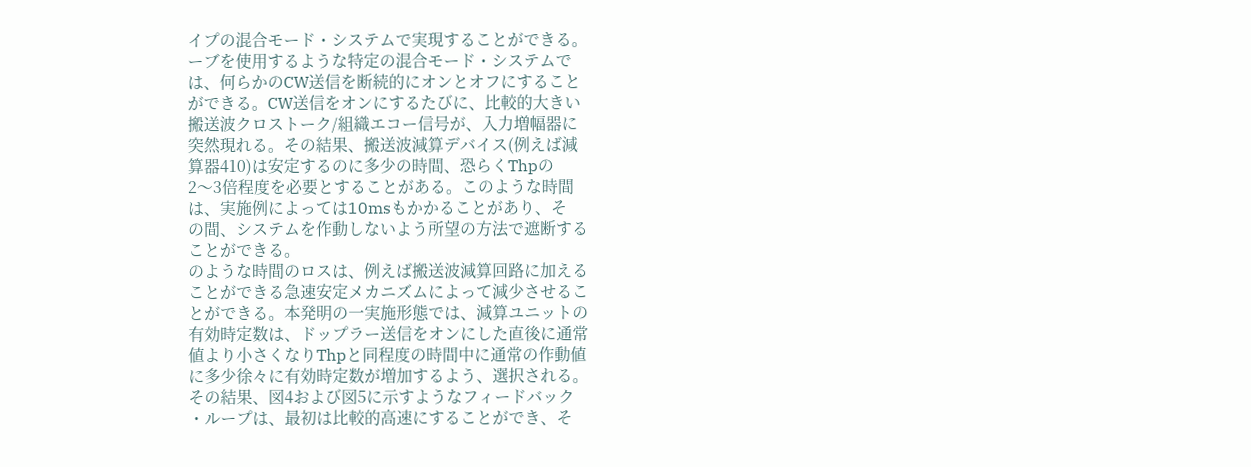イプの混合モード・システムで実現することができる。
ーブを使用するような特定の混合モード・システムで
は、何らかのCW送信を断続的にオンとオフにすること
ができる。CW送信をオンにするたびに、比較的大きい
搬送波クロストーク/組織エコー信号が、入力増幅器に
突然現れる。その結果、搬送波減算デバイス(例えば減
算器410)は安定するのに多少の時間、恐らくThpの
2〜3倍程度を必要とすることがある。このような時間
は、実施例によっては10msもかかることがあり、そ
の間、システムを作動しないよう所望の方法で遮断する
ことができる。
のような時間のロスは、例えば搬送波減算回路に加える
ことができる急速安定メカニズムによって減少させるこ
とができる。本発明の一実施形態では、減算ユニットの
有効時定数は、ドップラー送信をオンにした直後に通常
値より小さくなりThpと同程度の時間中に通常の作動値
に多少徐々に有効時定数が増加するよう、選択される。
その結果、図4および図5に示すようなフィードバック
・ループは、最初は比較的高速にすることができ、そ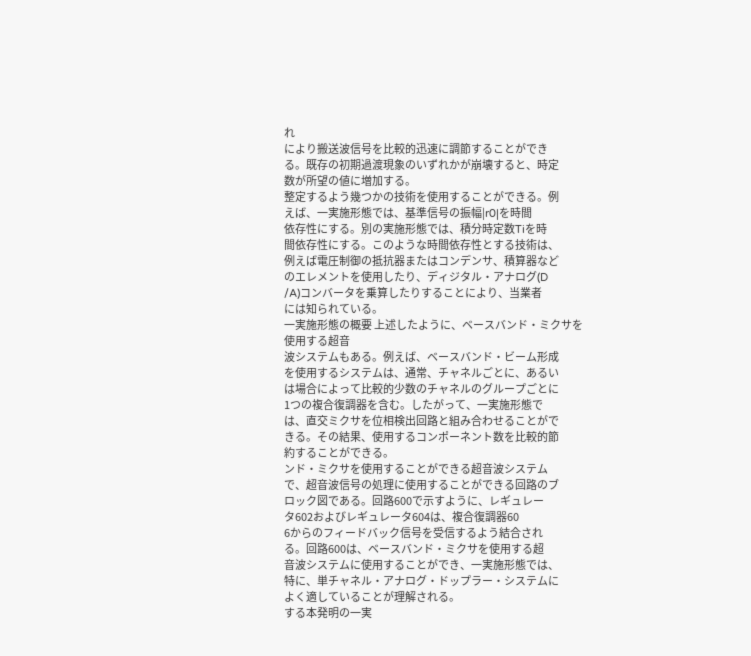れ
により搬送波信号を比較的迅速に調節することができ
る。既存の初期過渡現象のいずれかが崩壊すると、時定
数が所望の値に増加する。
整定するよう幾つかの技術を使用することができる。例
えば、一実施形態では、基準信号の振幅|r0|を時間
依存性にする。別の実施形態では、積分時定数Tiを時
間依存性にする。このような時間依存性とする技術は、
例えば電圧制御の抵抗器またはコンデンサ、積算器など
のエレメントを使用したり、ディジタル・アナログ(D
/A)コンバータを乗算したりすることにより、当業者
には知られている。
一実施形態の概要 上述したように、ベースバンド・ミクサを使用する超音
波システムもある。例えば、ベースバンド・ビーム形成
を使用するシステムは、通常、チャネルごとに、あるい
は場合によって比較的少数のチャネルのグループごとに
1つの複合復調器を含む。したがって、一実施形態で
は、直交ミクサを位相検出回路と組み合わせることがで
きる。その結果、使用するコンポーネント数を比較的節
約することができる。
ンド・ミクサを使用することができる超音波システム
で、超音波信号の処理に使用することができる回路のブ
ロック図である。回路600で示すように、レギュレー
タ602およびレギュレータ604は、複合復調器60
6からのフィードバック信号を受信するよう結合され
る。回路600は、ベースバンド・ミクサを使用する超
音波システムに使用することができ、一実施形態では、
特に、単チャネル・アナログ・ドップラー・システムに
よく適していることが理解される。
する本発明の一実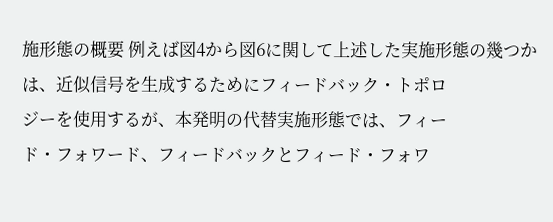施形態の概要 例えば図4から図6に関して上述した実施形態の幾つか
は、近似信号を生成するためにフィードバック・トポロ
ジーを使用するが、本発明の代替実施形態では、フィー
ド・フォワード、フィードバックとフィード・フォワ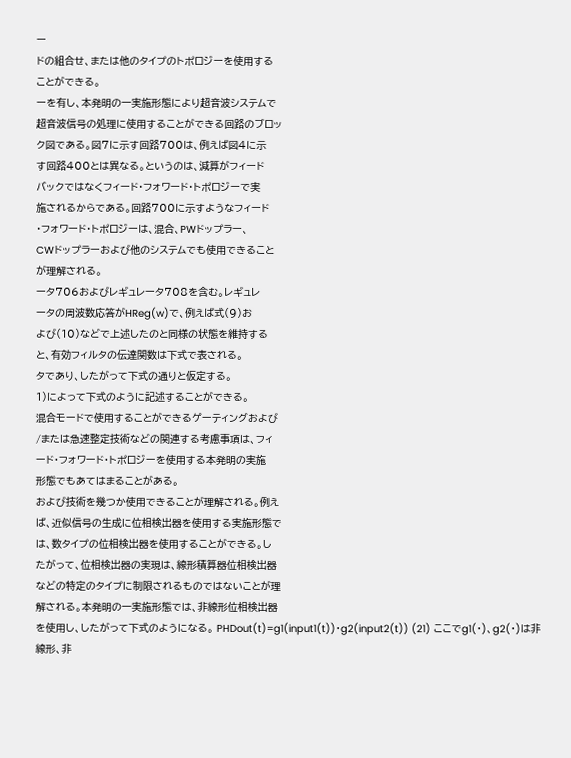ー
ドの組合せ、または他のタイプのトポロジーを使用する
ことができる。
ーを有し、本発明の一実施形態により超音波システムで
超音波信号の処理に使用することができる回路のブロッ
ク図である。図7に示す回路700は、例えば図4に示
す回路400とは異なる。というのは、減算がフィード
バックではなくフィード・フォワード・トポロジーで実
施されるからである。回路700に示すようなフィード
・フォワード・トポロジーは、混合、PWドップラー、
CWドップラーおよび他のシステムでも使用できること
が理解される。
ータ706およびレギュレータ708を含む。レギュレ
ータの周波数応答がHReg(w)で、例えば式(9)お
よび(10)などで上述したのと同様の状態を維持する
と、有効フィルタの伝達関数は下式で表される。
タであり、したがって下式の通りと仮定する。
1)によって下式のように記述することができる。
混合モードで使用することができるゲーティングおよび
/または急速整定技術などの関連する考慮事項は、フィ
ード・フォワード・トポロジーを使用する本発明の実施
形態でもあてはまることがある。
および技術を幾つか使用できることが理解される。例え
ば、近似信号の生成に位相検出器を使用する実施形態で
は、数タイプの位相検出器を使用することができる。し
たがって、位相検出器の実現は、線形積算器位相検出器
などの特定のタイプに制限されるものではないことが理
解される。本発明の一実施形態では、非線形位相検出器
を使用し、したがって下式のようになる。 PHDout(t)=g1(input1(t))・g2(input2(t)) (21) ここでg1(・)、g2(・)は非線形、非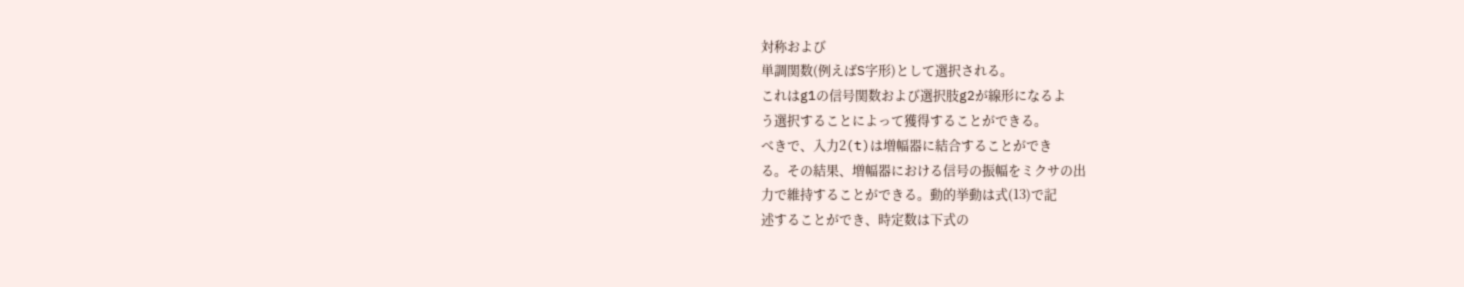対称および
単調関数(例えばS字形)として選択される。
これはg1の信号関数および選択肢g2が線形になるよ
う選択することによって獲得することができる。
べきで、入力2(t)は増幅器に結合することができ
る。その結果、増幅器における信号の振幅をミクサの出
力で維持することができる。動的挙動は式(13)で記
述することができ、時定数は下式の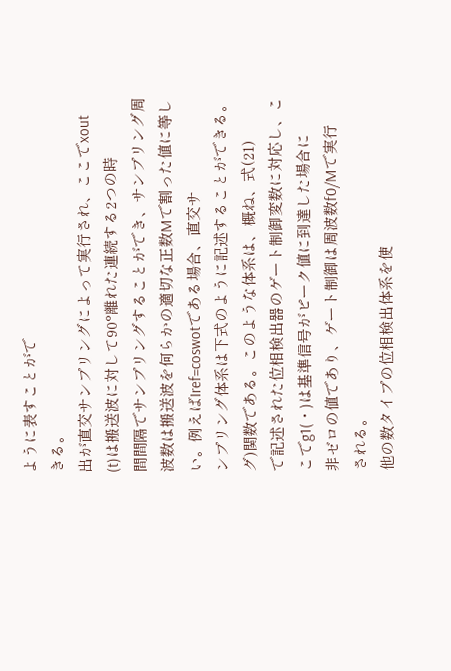ように表すことがで
きる。
出が直交サンプリングによって実行され、ここでxout
(t)は搬送波に対して90°離れた連続する2つの時
間間隔でサンプリングすることができ、サンプリング周
波数は搬送波を何らかの適切な正数Mで割った値に等し
い。例えばIref=coswotである場合、直交サ
ンプリング体系は下式のように記述することができる。
グ)関数である。このような体系は、概ね、式(21)
で記述された位相検出器のゲート制御変数に対応し、こ
こでg1(・)は基準信号がピーク値に到達した場合に
非ゼロの値であり、ゲート制御は周波数f0/Mで実行
される。
他の数タイプの位相検出体系を使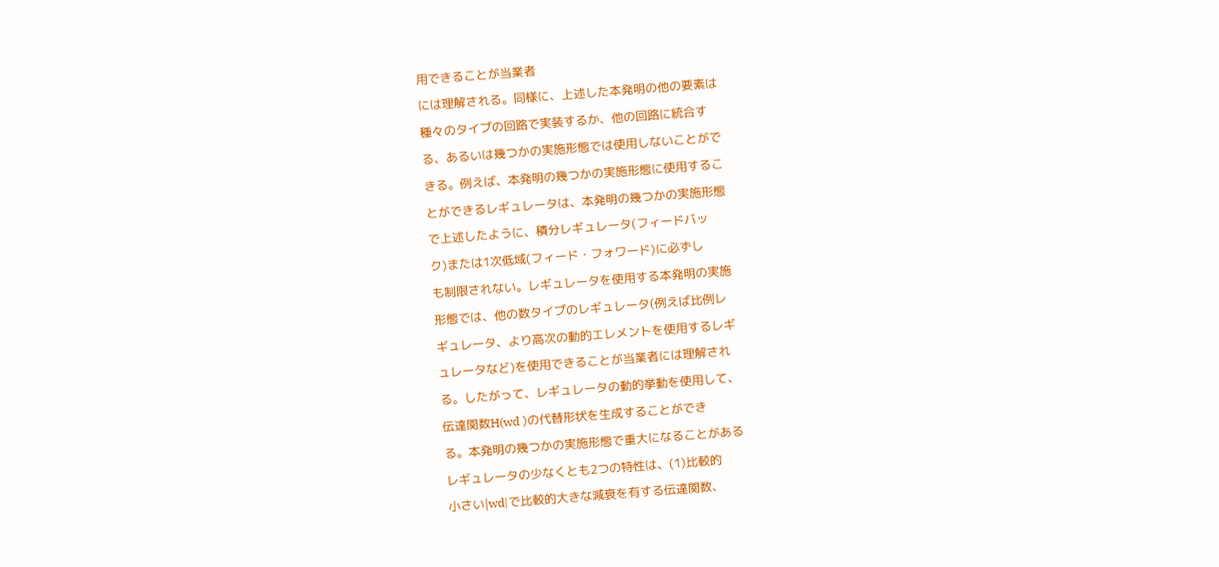用できることが当業者
には理解される。同様に、上述した本発明の他の要素は
種々のタイプの回路で実装するか、他の回路に統合す
る、あるいは幾つかの実施形態では使用しないことがで
きる。例えば、本発明の幾つかの実施形態に使用するこ
とができるレギュレータは、本発明の幾つかの実施形態
で上述したように、積分レギュレータ(フィードバッ
ク)または1次低域(フィード・フォワード)に必ずし
も制限されない。レギュレータを使用する本発明の実施
形態では、他の数タイプのレギュレータ(例えば比例レ
ギュレータ、より高次の動的エレメントを使用するレギ
ュレータなど)を使用できることが当業者には理解され
る。したがって、レギュレータの動的挙動を使用して、
伝達関数H(wd )の代替形状を生成することができ
る。本発明の幾つかの実施形態で重大になることがある
レギュレータの少なくとも2つの特性は、(1)比較的
小さい|wd|で比較的大きな減衰を有する伝達関数、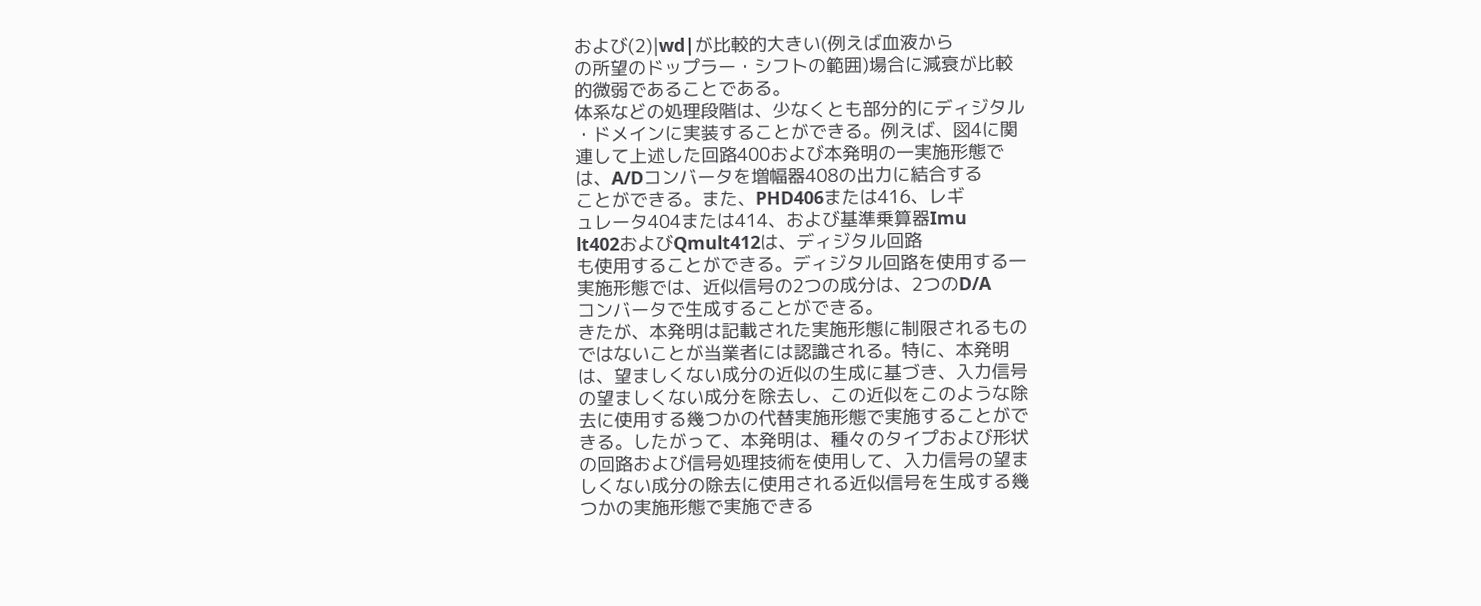および(2)|wd|が比較的大きい(例えば血液から
の所望のドップラー・シフトの範囲)場合に減衰が比較
的微弱であることである。
体系などの処理段階は、少なくとも部分的にディジタル
・ドメインに実装することができる。例えば、図4に関
連して上述した回路400および本発明の一実施形態で
は、A/Dコンバータを増幅器408の出力に結合する
ことができる。また、PHD406または416、レギ
ュレータ404または414、および基準乗算器Imu
lt402およびQmult412は、ディジタル回路
も使用することができる。ディジタル回路を使用する一
実施形態では、近似信号の2つの成分は、2つのD/A
コンバータで生成することができる。
きたが、本発明は記載された実施形態に制限されるもの
ではないことが当業者には認識される。特に、本発明
は、望ましくない成分の近似の生成に基づき、入力信号
の望ましくない成分を除去し、この近似をこのような除
去に使用する幾つかの代替実施形態で実施することがで
きる。したがって、本発明は、種々のタイプおよび形状
の回路および信号処理技術を使用して、入力信号の望ま
しくない成分の除去に使用される近似信号を生成する幾
つかの実施形態で実施できる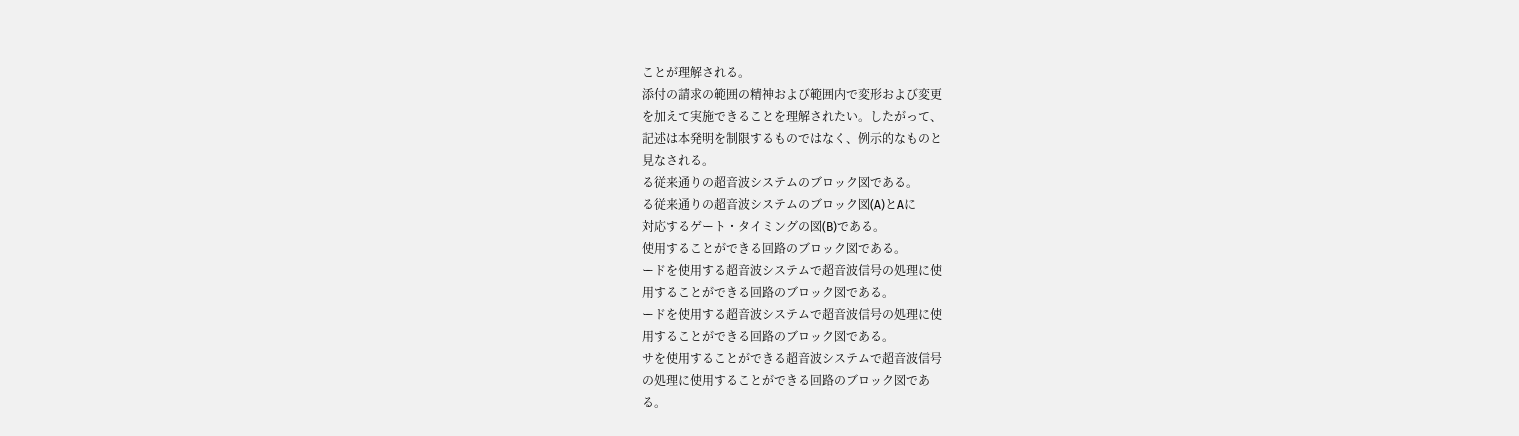ことが理解される。
添付の請求の範囲の精神および範囲内で変形および変更
を加えて実施できることを理解されたい。したがって、
記述は本発明を制限するものではなく、例示的なものと
見なされる。
る従来通りの超音波システムのブロック図である。
る従来通りの超音波システムのブロック図(A)とAに
対応するゲート・タイミングの図(B)である。
使用することができる回路のブロック図である。
ードを使用する超音波システムで超音波信号の処理に使
用することができる回路のブロック図である。
ードを使用する超音波システムで超音波信号の処理に使
用することができる回路のブロック図である。
サを使用することができる超音波システムで超音波信号
の処理に使用することができる回路のブロック図であ
る。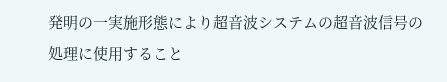発明の一実施形態により超音波システムの超音波信号の
処理に使用すること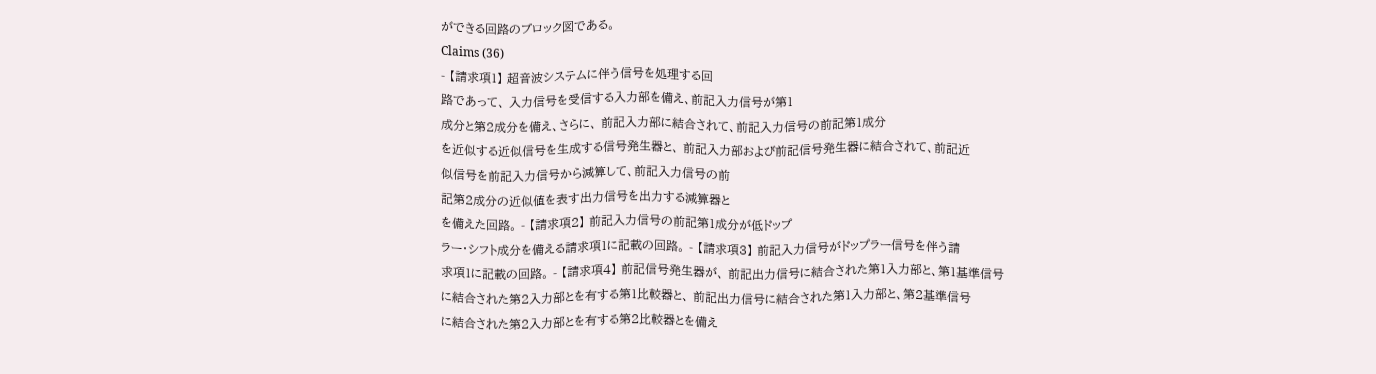ができる回路のブロック図である。
Claims (36)
- 【請求項1】 超音波システムに伴う信号を処理する回
路であって、 入力信号を受信する入力部を備え、前記入力信号が第1
成分と第2成分を備え、さらに、 前記入力部に結合されて、前記入力信号の前記第1成分
を近似する近似信号を生成する信号発生器と、 前記入力部および前記信号発生器に結合されて、前記近
似信号を前記入力信号から減算して、前記入力信号の前
記第2成分の近似値を表す出力信号を出力する減算器と
を備えた回路。 - 【請求項2】 前記入力信号の前記第1成分が低ドップ
ラー・シフト成分を備える請求項1に記載の回路。 - 【請求項3】 前記入力信号がドップラー信号を伴う請
求項1に記載の回路。 - 【請求項4】 前記信号発生器が、 前記出力信号に結合された第1入力部と、第1基準信号
に結合された第2入力部とを有する第1比較器と、 前記出力信号に結合された第1入力部と、第2基準信号
に結合された第2入力部とを有する第2比較器とを備え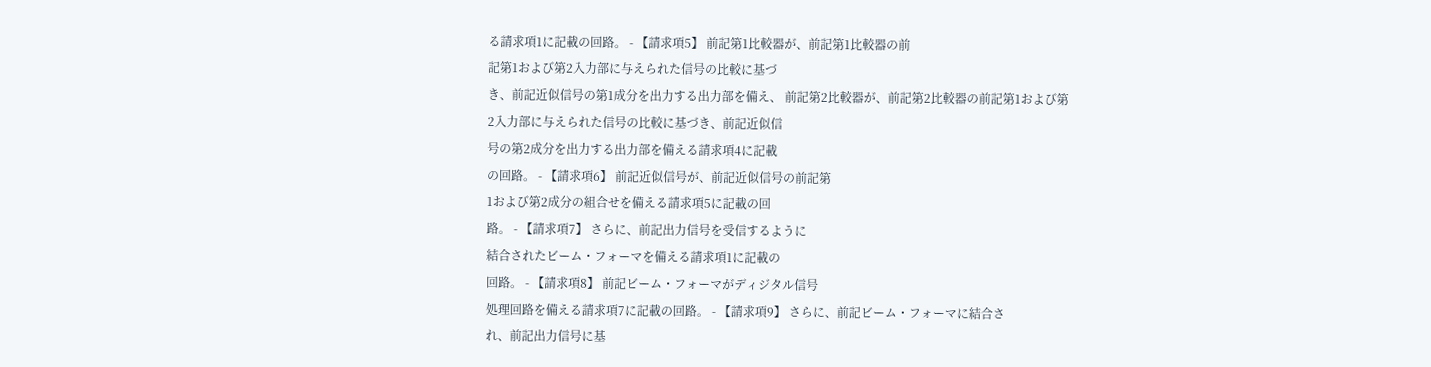る請求項1に記載の回路。 - 【請求項5】 前記第1比較器が、前記第1比較器の前
記第1および第2入力部に与えられた信号の比較に基づ
き、前記近似信号の第1成分を出力する出力部を備え、 前記第2比較器が、前記第2比較器の前記第1および第
2入力部に与えられた信号の比較に基づき、前記近似信
号の第2成分を出力する出力部を備える請求項4に記載
の回路。 - 【請求項6】 前記近似信号が、前記近似信号の前記第
1および第2成分の組合せを備える請求項5に記載の回
路。 - 【請求項7】 さらに、前記出力信号を受信するように
結合されたビーム・フォーマを備える請求項1に記載の
回路。 - 【請求項8】 前記ビーム・フォーマがディジタル信号
処理回路を備える請求項7に記載の回路。 - 【請求項9】 さらに、前記ビーム・フォーマに結合さ
れ、前記出力信号に基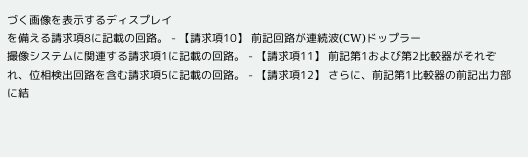づく画像を表示するディスプレイ
を備える請求項8に記載の回路。 - 【請求項10】 前記回路が連続波(CW)ドップラー
撮像システムに関連する請求項1に記載の回路。 - 【請求項11】 前記第1および第2比較器がそれぞ
れ、位相検出回路を含む請求項5に記載の回路。 - 【請求項12】 さらに、前記第1比較器の前記出力部
に結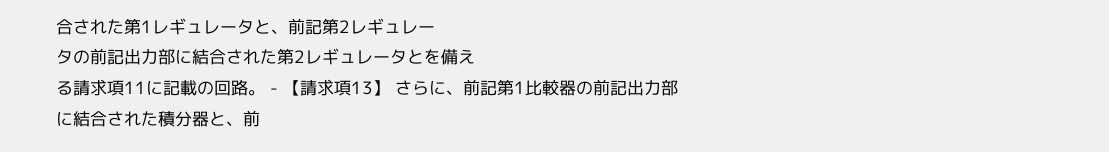合された第1レギュレータと、前記第2レギュレー
タの前記出力部に結合された第2レギュレータとを備え
る請求項11に記載の回路。 - 【請求項13】 さらに、前記第1比較器の前記出力部
に結合された積分器と、前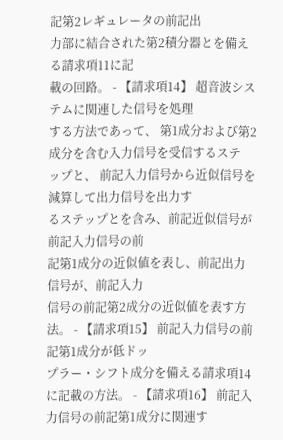記第2レギュレータの前記出
力部に結合された第2積分器とを備える請求項11に記
載の回路。 - 【請求項14】 超音波システムに関連した信号を処理
する方法であって、 第1成分および第2成分を含む入力信号を受信するステ
ップと、 前記入力信号から近似信号を減算して出力信号を出力す
るステップとを含み、前記近似信号が前記入力信号の前
記第1成分の近似値を表し、前記出力信号が、前記入力
信号の前記第2成分の近似値を表す方法。 - 【請求項15】 前記入力信号の前記第1成分が低ドッ
プラー・シフト成分を備える請求項14に記載の方法。 - 【請求項16】 前記入力信号の前記第1成分に関連す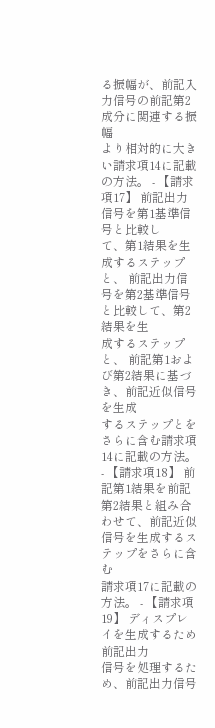る振幅が、前記入力信号の前記第2成分に関連する振幅
より相対的に大きい請求項14に記載の方法。 - 【請求項17】 前記出力信号を第1基準信号と比較し
て、第1結果を生成するステップと、 前記出力信号を第2基準信号と比較して、第2結果を生
成するステップと、 前記第1および第2結果に基づき、前記近似信号を生成
するステップとをさらに含む請求項14に記載の方法。 - 【請求項18】 前記第1結果を前記第2結果と組み合
わせて、前記近似信号を生成するステップをさらに含む
請求項17に記載の方法。 - 【請求項19】 ディスプレイを生成するため前記出力
信号を処理するため、前記出力信号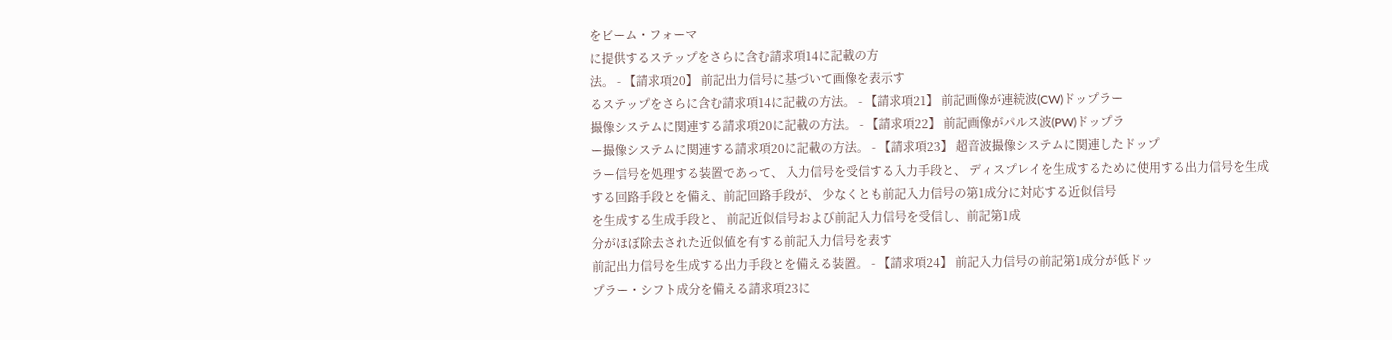をビーム・フォーマ
に提供するステップをさらに含む請求項14に記載の方
法。 - 【請求項20】 前記出力信号に基づいて画像を表示す
るステップをさらに含む請求項14に記載の方法。 - 【請求項21】 前記画像が連続波(CW)ドップラー
撮像システムに関連する請求項20に記載の方法。 - 【請求項22】 前記画像がパルス波(PW)ドップラ
ー撮像システムに関連する請求項20に記載の方法。 - 【請求項23】 超音波撮像システムに関連したドップ
ラー信号を処理する装置であって、 入力信号を受信する入力手段と、 ディスプレイを生成するために使用する出力信号を生成
する回路手段とを備え、前記回路手段が、 少なくとも前記入力信号の第1成分に対応する近似信号
を生成する生成手段と、 前記近似信号および前記入力信号を受信し、前記第1成
分がほぼ除去された近似値を有する前記入力信号を表す
前記出力信号を生成する出力手段とを備える装置。 - 【請求項24】 前記入力信号の前記第1成分が低ドッ
プラー・シフト成分を備える請求項23に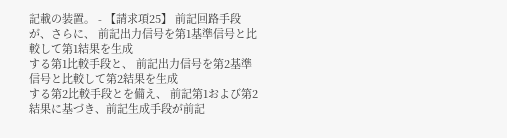記載の装置。 - 【請求項25】 前記回路手段が、さらに、 前記出力信号を第1基準信号と比較して第1結果を生成
する第1比較手段と、 前記出力信号を第2基準信号と比較して第2結果を生成
する第2比較手段とを備え、 前記第1および第2結果に基づき、前記生成手段が前記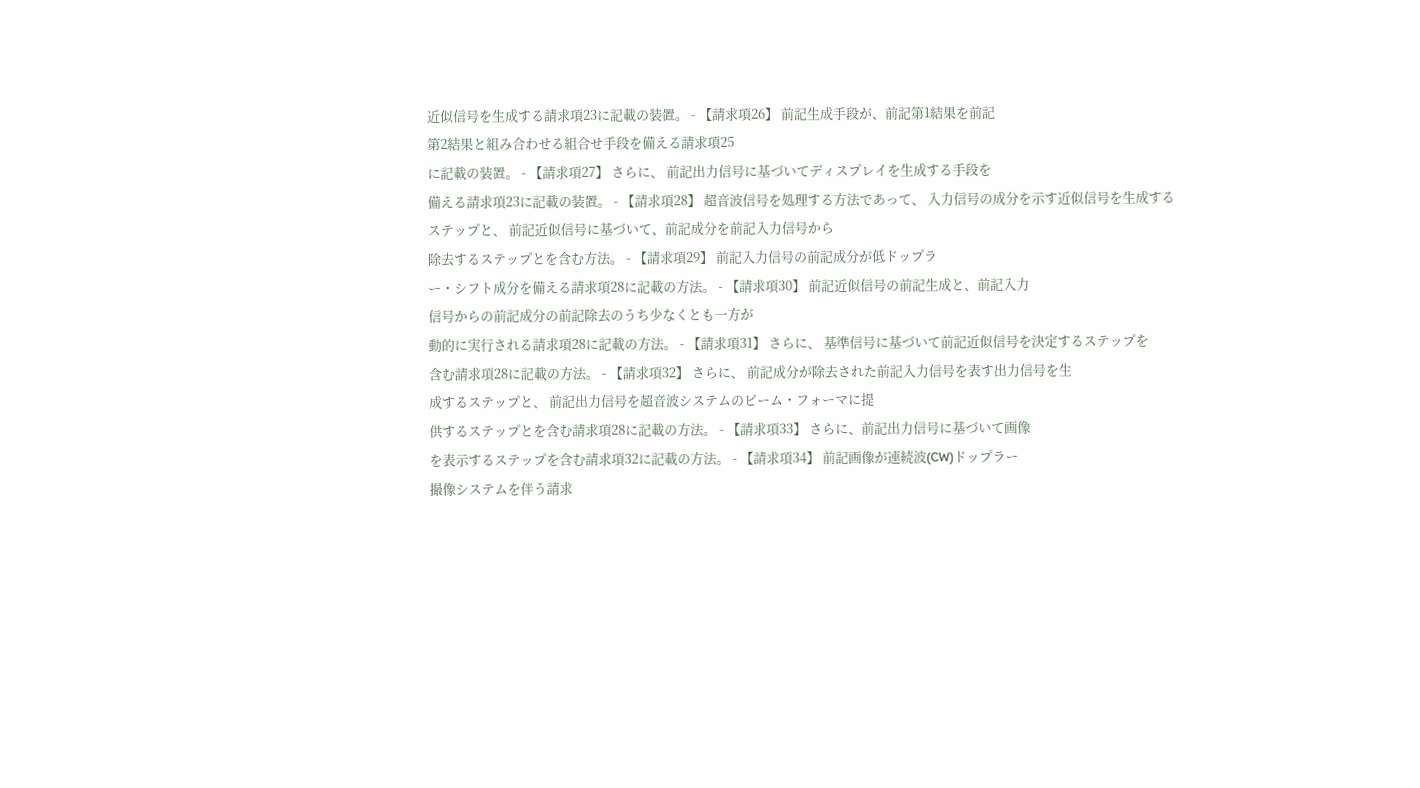近似信号を生成する請求項23に記載の装置。 - 【請求項26】 前記生成手段が、前記第1結果を前記
第2結果と組み合わせる組合せ手段を備える請求項25
に記載の装置。 - 【請求項27】 さらに、 前記出力信号に基づいてディスプレイを生成する手段を
備える請求項23に記載の装置。 - 【請求項28】 超音波信号を処理する方法であって、 入力信号の成分を示す近似信号を生成するステップと、 前記近似信号に基づいて、前記成分を前記入力信号から
除去するステップとを含む方法。 - 【請求項29】 前記入力信号の前記成分が低ドップラ
ー・シフト成分を備える請求項28に記載の方法。 - 【請求項30】 前記近似信号の前記生成と、前記入力
信号からの前記成分の前記除去のうち少なくとも一方が
動的に実行される請求項28に記載の方法。 - 【請求項31】 さらに、 基準信号に基づいて前記近似信号を決定するステップを
含む請求項28に記載の方法。 - 【請求項32】 さらに、 前記成分が除去された前記入力信号を表す出力信号を生
成するステップと、 前記出力信号を超音波システムのビーム・フォーマに提
供するステップとを含む請求項28に記載の方法。 - 【請求項33】 さらに、前記出力信号に基づいて画像
を表示するステップを含む請求項32に記載の方法。 - 【請求項34】 前記画像が連続波(CW)ドップラー
撮像システムを伴う請求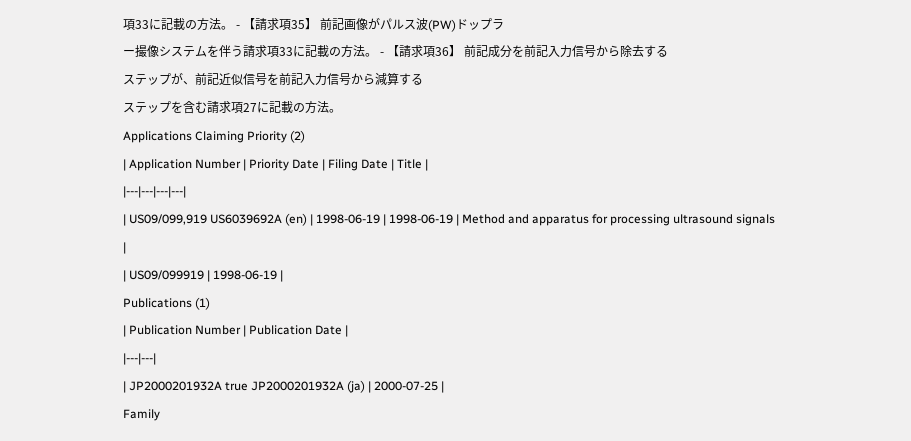項33に記載の方法。 - 【請求項35】 前記画像がパルス波(PW)ドップラ
ー撮像システムを伴う請求項33に記載の方法。 - 【請求項36】 前記成分を前記入力信号から除去する
ステップが、前記近似信号を前記入力信号から減算する
ステップを含む請求項27に記載の方法。
Applications Claiming Priority (2)
| Application Number | Priority Date | Filing Date | Title |
|---|---|---|---|
| US09/099,919 US6039692A (en) | 1998-06-19 | 1998-06-19 | Method and apparatus for processing ultrasound signals |
| US09/099919 | 1998-06-19 |
Publications (1)
| Publication Number | Publication Date |
|---|---|
| JP2000201932A true JP2000201932A (ja) | 2000-07-25 |
Family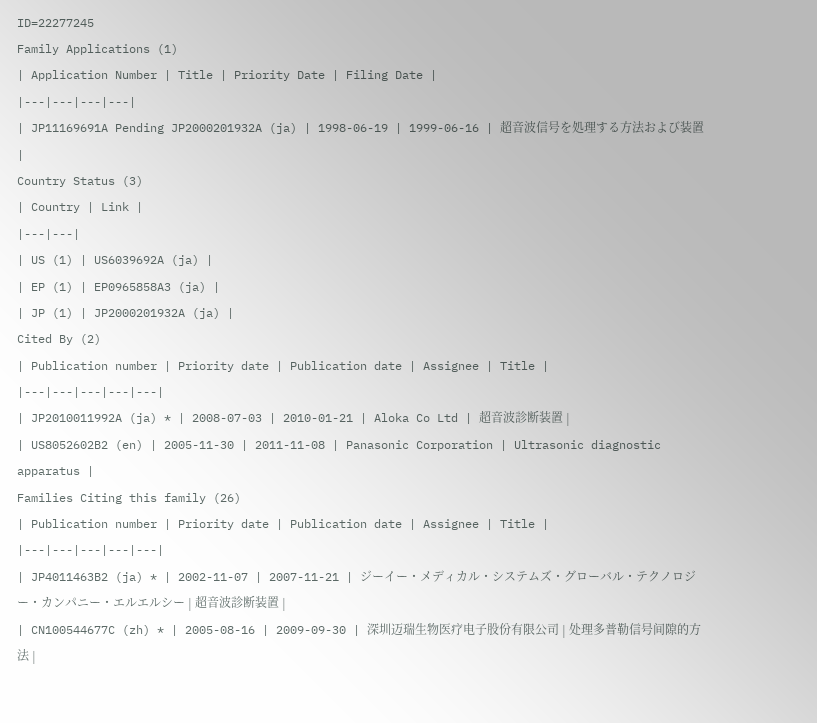ID=22277245
Family Applications (1)
| Application Number | Title | Priority Date | Filing Date |
|---|---|---|---|
| JP11169691A Pending JP2000201932A (ja) | 1998-06-19 | 1999-06-16 | 超音波信号を処理する方法および装置 |
Country Status (3)
| Country | Link |
|---|---|
| US (1) | US6039692A (ja) |
| EP (1) | EP0965858A3 (ja) |
| JP (1) | JP2000201932A (ja) |
Cited By (2)
| Publication number | Priority date | Publication date | Assignee | Title |
|---|---|---|---|---|
| JP2010011992A (ja) * | 2008-07-03 | 2010-01-21 | Aloka Co Ltd | 超音波診断装置 |
| US8052602B2 (en) | 2005-11-30 | 2011-11-08 | Panasonic Corporation | Ultrasonic diagnostic apparatus |
Families Citing this family (26)
| Publication number | Priority date | Publication date | Assignee | Title |
|---|---|---|---|---|
| JP4011463B2 (ja) * | 2002-11-07 | 2007-11-21 | ジーイー・メディカル・システムズ・グローバル・テクノロジー・カンパニー・エルエルシー | 超音波診断装置 |
| CN100544677C (zh) * | 2005-08-16 | 2009-09-30 | 深圳迈瑞生物医疗电子股份有限公司 | 处理多普勒信号间隙的方法 |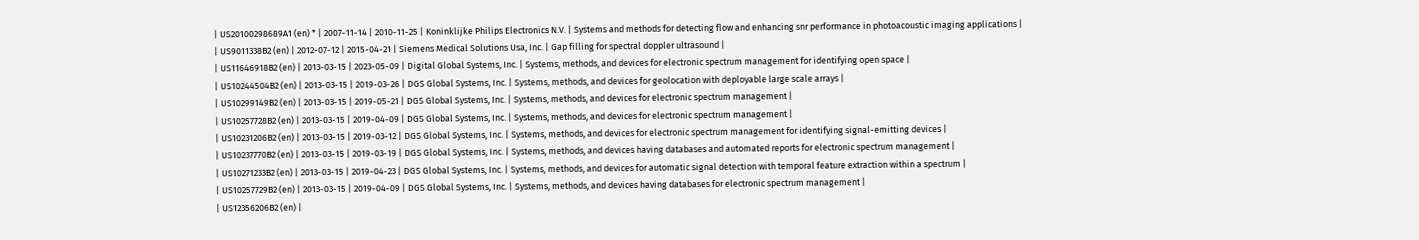| US20100298689A1 (en) * | 2007-11-14 | 2010-11-25 | Koninklijke Philips Electronics N.V. | Systems and methods for detecting flow and enhancing snr performance in photoacoustic imaging applications |
| US9011338B2 (en) | 2012-07-12 | 2015-04-21 | Siemens Medical Solutions Usa, Inc. | Gap filling for spectral doppler ultrasound |
| US11646918B2 (en) | 2013-03-15 | 2023-05-09 | Digital Global Systems, Inc. | Systems, methods, and devices for electronic spectrum management for identifying open space |
| US10244504B2 (en) | 2013-03-15 | 2019-03-26 | DGS Global Systems, Inc. | Systems, methods, and devices for geolocation with deployable large scale arrays |
| US10299149B2 (en) | 2013-03-15 | 2019-05-21 | DGS Global Systems, Inc. | Systems, methods, and devices for electronic spectrum management |
| US10257728B2 (en) | 2013-03-15 | 2019-04-09 | DGS Global Systems, Inc. | Systems, methods, and devices for electronic spectrum management |
| US10231206B2 (en) | 2013-03-15 | 2019-03-12 | DGS Global Systems, Inc. | Systems, methods, and devices for electronic spectrum management for identifying signal-emitting devices |
| US10237770B2 (en) | 2013-03-15 | 2019-03-19 | DGS Global Systems, Inc. | Systems, methods, and devices having databases and automated reports for electronic spectrum management |
| US10271233B2 (en) | 2013-03-15 | 2019-04-23 | DGS Global Systems, Inc. | Systems, methods, and devices for automatic signal detection with temporal feature extraction within a spectrum |
| US10257729B2 (en) | 2013-03-15 | 2019-04-09 | DGS Global Systems, Inc. | Systems, methods, and devices having databases for electronic spectrum management |
| US12356206B2 (en) |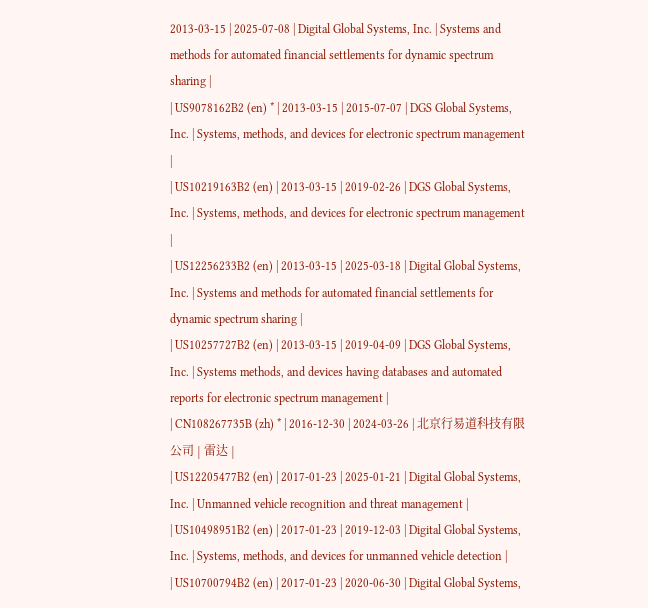2013-03-15 | 2025-07-08 | Digital Global Systems, Inc. | Systems and methods for automated financial settlements for dynamic spectrum sharing |
| US9078162B2 (en) * | 2013-03-15 | 2015-07-07 | DGS Global Systems, Inc. | Systems, methods, and devices for electronic spectrum management |
| US10219163B2 (en) | 2013-03-15 | 2019-02-26 | DGS Global Systems, Inc. | Systems, methods, and devices for electronic spectrum management |
| US12256233B2 (en) | 2013-03-15 | 2025-03-18 | Digital Global Systems, Inc. | Systems and methods for automated financial settlements for dynamic spectrum sharing |
| US10257727B2 (en) | 2013-03-15 | 2019-04-09 | DGS Global Systems, Inc. | Systems methods, and devices having databases and automated reports for electronic spectrum management |
| CN108267735B (zh) * | 2016-12-30 | 2024-03-26 | 北京行易道科技有限公司 | 雷达 |
| US12205477B2 (en) | 2017-01-23 | 2025-01-21 | Digital Global Systems, Inc. | Unmanned vehicle recognition and threat management |
| US10498951B2 (en) | 2017-01-23 | 2019-12-03 | Digital Global Systems, Inc. | Systems, methods, and devices for unmanned vehicle detection |
| US10700794B2 (en) | 2017-01-23 | 2020-06-30 | Digital Global Systems,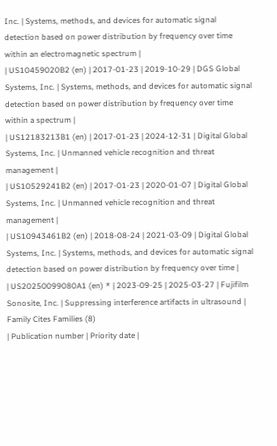Inc. | Systems, methods, and devices for automatic signal detection based on power distribution by frequency over time within an electromagnetic spectrum |
| US10459020B2 (en) | 2017-01-23 | 2019-10-29 | DGS Global Systems, Inc. | Systems, methods, and devices for automatic signal detection based on power distribution by frequency over time within a spectrum |
| US12183213B1 (en) | 2017-01-23 | 2024-12-31 | Digital Global Systems, Inc. | Unmanned vehicle recognition and threat management |
| US10529241B2 (en) | 2017-01-23 | 2020-01-07 | Digital Global Systems, Inc. | Unmanned vehicle recognition and threat management |
| US10943461B2 (en) | 2018-08-24 | 2021-03-09 | Digital Global Systems, Inc. | Systems, methods, and devices for automatic signal detection based on power distribution by frequency over time |
| US20250099080A1 (en) * | 2023-09-25 | 2025-03-27 | Fujifilm Sonosite, Inc. | Suppressing interference artifacts in ultrasound |
Family Cites Families (8)
| Publication number | Priority date |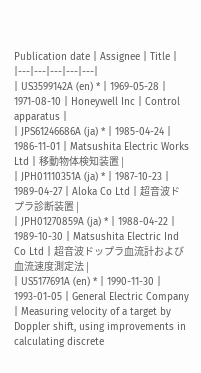Publication date | Assignee | Title |
|---|---|---|---|---|
| US3599142A (en) * | 1969-05-28 | 1971-08-10 | Honeywell Inc | Control apparatus |
| JPS61246686A (ja) * | 1985-04-24 | 1986-11-01 | Matsushita Electric Works Ltd | 移動物体検知装置 |
| JPH01110351A (ja) * | 1987-10-23 | 1989-04-27 | Aloka Co Ltd | 超音波ドプラ診断装置 |
| JPH01270859A (ja) * | 1988-04-22 | 1989-10-30 | Matsushita Electric Ind Co Ltd | 超音波ドップラ血流計および血流速度測定法 |
| US5177691A (en) * | 1990-11-30 | 1993-01-05 | General Electric Company | Measuring velocity of a target by Doppler shift, using improvements in calculating discrete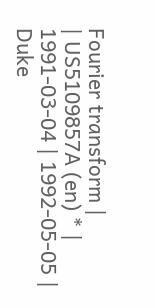Fourier transform |
| US5109857A (en) * | 1991-03-04 | 1992-05-05 | Duke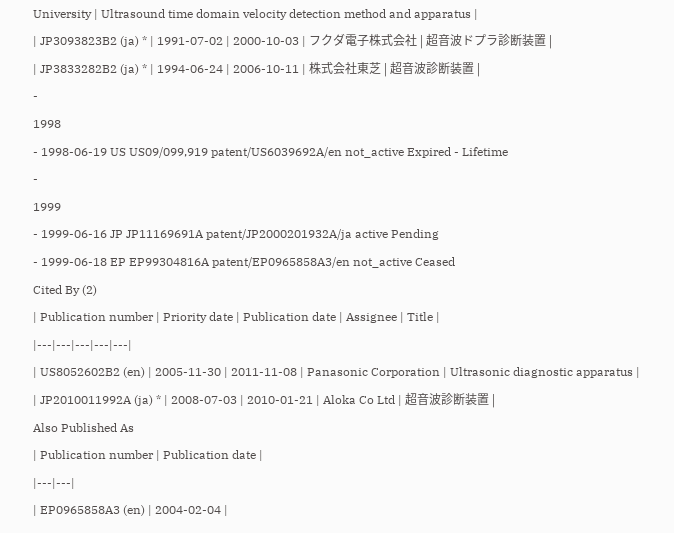University | Ultrasound time domain velocity detection method and apparatus |
| JP3093823B2 (ja) * | 1991-07-02 | 2000-10-03 | フクダ電子株式会社 | 超音波ドプラ診断装置 |
| JP3833282B2 (ja) * | 1994-06-24 | 2006-10-11 | 株式会社東芝 | 超音波診断装置 |
-
1998
- 1998-06-19 US US09/099,919 patent/US6039692A/en not_active Expired - Lifetime
-
1999
- 1999-06-16 JP JP11169691A patent/JP2000201932A/ja active Pending
- 1999-06-18 EP EP99304816A patent/EP0965858A3/en not_active Ceased
Cited By (2)
| Publication number | Priority date | Publication date | Assignee | Title |
|---|---|---|---|---|
| US8052602B2 (en) | 2005-11-30 | 2011-11-08 | Panasonic Corporation | Ultrasonic diagnostic apparatus |
| JP2010011992A (ja) * | 2008-07-03 | 2010-01-21 | Aloka Co Ltd | 超音波診断装置 |
Also Published As
| Publication number | Publication date |
|---|---|
| EP0965858A3 (en) | 2004-02-04 |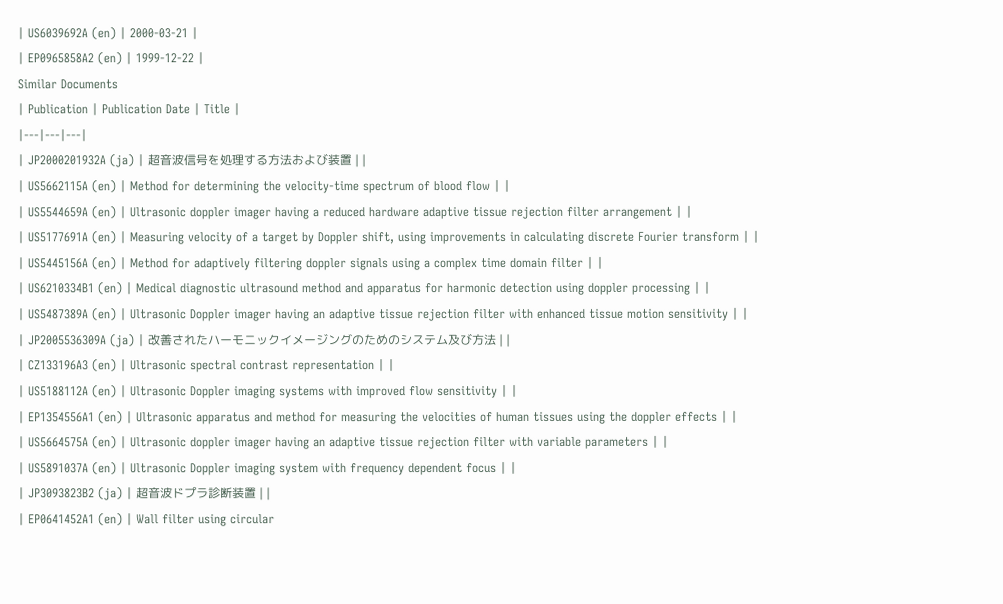| US6039692A (en) | 2000-03-21 |
| EP0965858A2 (en) | 1999-12-22 |
Similar Documents
| Publication | Publication Date | Title |
|---|---|---|
| JP2000201932A (ja) | 超音波信号を処理する方法および装置 | |
| US5662115A (en) | Method for determining the velocity-time spectrum of blood flow | |
| US5544659A (en) | Ultrasonic doppler imager having a reduced hardware adaptive tissue rejection filter arrangement | |
| US5177691A (en) | Measuring velocity of a target by Doppler shift, using improvements in calculating discrete Fourier transform | |
| US5445156A (en) | Method for adaptively filtering doppler signals using a complex time domain filter | |
| US6210334B1 (en) | Medical diagnostic ultrasound method and apparatus for harmonic detection using doppler processing | |
| US5487389A (en) | Ultrasonic Doppler imager having an adaptive tissue rejection filter with enhanced tissue motion sensitivity | |
| JP2005536309A (ja) | 改善されたハーモニックイメージングのためのシステム及び方法 | |
| CZ133196A3 (en) | Ultrasonic spectral contrast representation | |
| US5188112A (en) | Ultrasonic Doppler imaging systems with improved flow sensitivity | |
| EP1354556A1 (en) | Ultrasonic apparatus and method for measuring the velocities of human tissues using the doppler effects | |
| US5664575A (en) | Ultrasonic doppler imager having an adaptive tissue rejection filter with variable parameters | |
| US5891037A (en) | Ultrasonic Doppler imaging system with frequency dependent focus | |
| JP3093823B2 (ja) | 超音波ドプラ診断装置 | |
| EP0641452A1 (en) | Wall filter using circular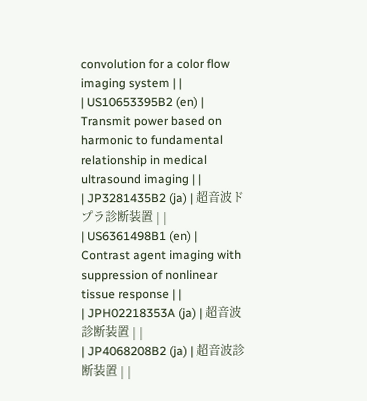convolution for a color flow imaging system | |
| US10653395B2 (en) | Transmit power based on harmonic to fundamental relationship in medical ultrasound imaging | |
| JP3281435B2 (ja) | 超音波ドプラ診断装置 | |
| US6361498B1 (en) | Contrast agent imaging with suppression of nonlinear tissue response | |
| JPH02218353A (ja) | 超音波診断装置 | |
| JP4068208B2 (ja) | 超音波診断装置 | |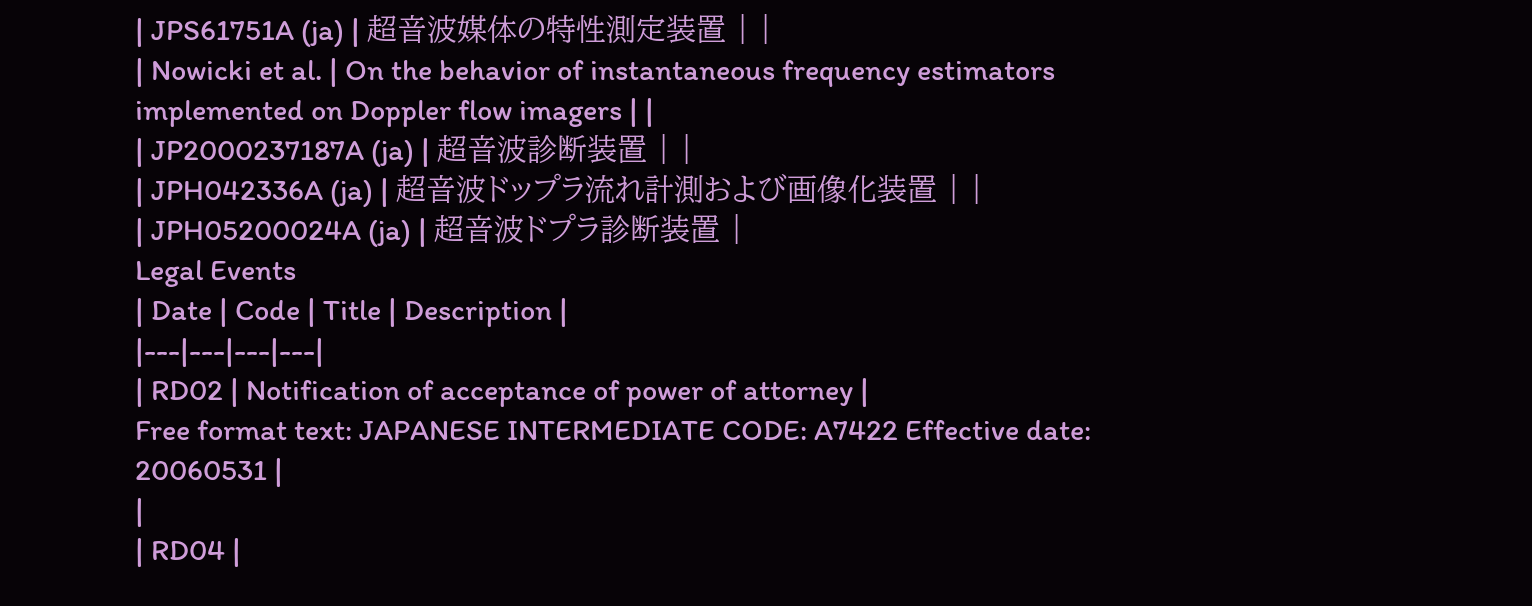| JPS61751A (ja) | 超音波媒体の特性測定装置 | |
| Nowicki et al. | On the behavior of instantaneous frequency estimators implemented on Doppler flow imagers | |
| JP2000237187A (ja) | 超音波診断装置 | |
| JPH042336A (ja) | 超音波ドップラ流れ計測および画像化装置 | |
| JPH05200024A (ja) | 超音波ドプラ診断装置 |
Legal Events
| Date | Code | Title | Description |
|---|---|---|---|
| RD02 | Notification of acceptance of power of attorney |
Free format text: JAPANESE INTERMEDIATE CODE: A7422 Effective date: 20060531 |
|
| RD04 |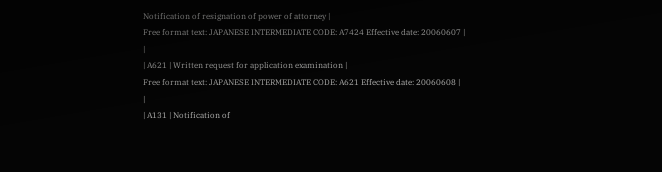Notification of resignation of power of attorney |
Free format text: JAPANESE INTERMEDIATE CODE: A7424 Effective date: 20060607 |
|
| A621 | Written request for application examination |
Free format text: JAPANESE INTERMEDIATE CODE: A621 Effective date: 20060608 |
|
| A131 | Notification of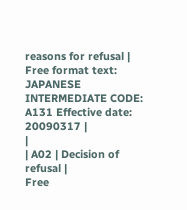reasons for refusal |
Free format text: JAPANESE INTERMEDIATE CODE: A131 Effective date: 20090317 |
|
| A02 | Decision of refusal |
Free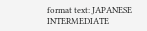format text: JAPANESE INTERMEDIATE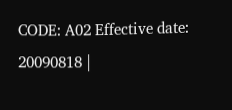CODE: A02 Effective date: 20090818 |